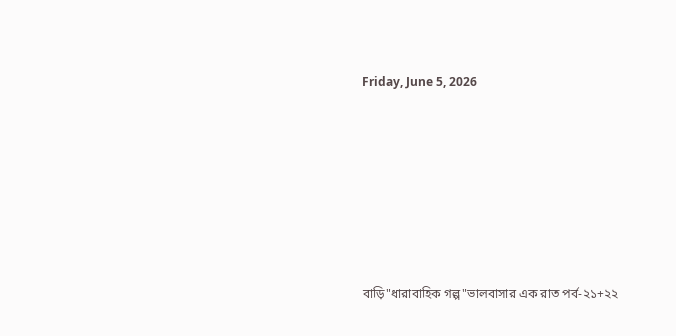Friday, June 5, 2026







বাড়ি"ধারাবাহিক গল্প"ভালবাসার এক রাত পর্ব-২১+২২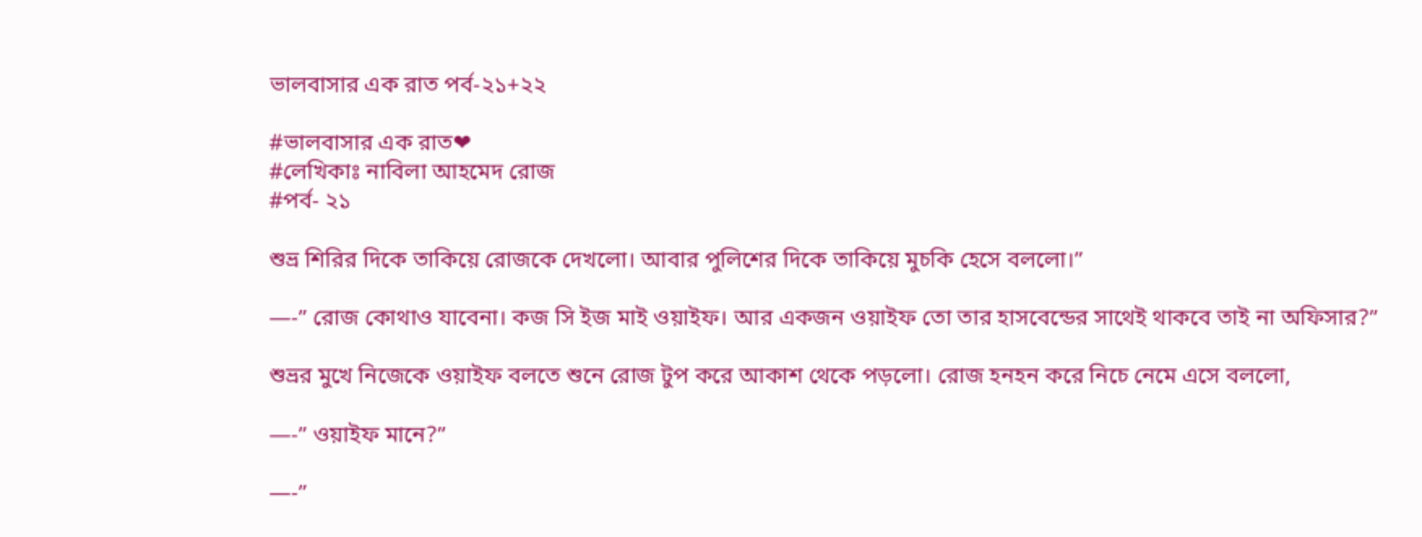ভালবাসার এক রাত পর্ব-২১+২২

#ভালবাসার এক রাত❤
#লেখিকাঃ নাবিলা আহমেদ রোজ
#পর্ব- ২১

শুভ্র শিরির দিকে তাকিয়ে রোজকে দেখলো। আবার পুলিশের দিকে তাকিয়ে মুচকি হেসে বললো।”

—-” রোজ কোথাও যাবেনা। কজ সি ইজ মাই ওয়াইফ। আর একজন ওয়াইফ তো তার হাসবেন্ডের সাথেই থাকবে তাই না অফিসার?”

শুভ্রর মুখে নিজেকে ওয়াইফ বলতে শুনে রোজ টুপ করে আকাশ থেকে পড়লো। রোজ হনহন করে নিচে নেমে এসে বললো,

—-” ওয়াইফ মানে?”

—-”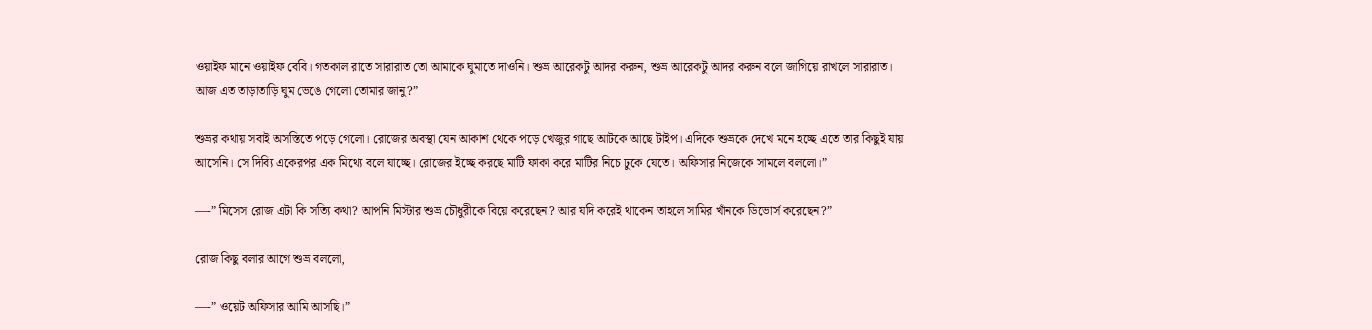ওয়াইফ মানে ওয়াইফ বেবি। গতকাল রাতে সারারাত তো আমাকে ঘুমাতে দাওনি। শুভ্র আরেকটু আদর করুন, শুভ্র আরেকটু আদর করুন বলে জাগিয়ে রাখলে সারারাত। আজ এত তাড়াতাড়ি ঘুম ভেঙে গেলো তোমার জানু?”

শুভ্রর কথায় সবাই অসস্তিতে পড়ে গেলো। রোজের অবস্থা যেন আকাশ থেকে পড়ে খেজুর গাছে আটকে আছে টাইপ। এদিকে শুভ্রকে দেখে মনে হচ্ছে এতে তার কিছুই যায় আসেনি। সে দিব্যি একেরপর এক মিথ্যে বলে যাচ্ছে। রোজের ইচ্ছে করছে মাটি ফাকা করে মাটির নিচে ঢুকে যেতে। অফিসার নিজেকে সামলে বললো।”

—-” মিসেস রোজ এটা কি সত্যি কথা? আপনি মিস্টার শুভ্র চৌধুরীকে বিয়ে করেছেন? আর যদি করেই থাকেন তাহলে সামির খাঁনকে ডিভোর্স করেছেন?”

রোজ কিছু বলার আগে শুভ্র বললো,

—-” ওয়েট অফিসার আমি আসছি।”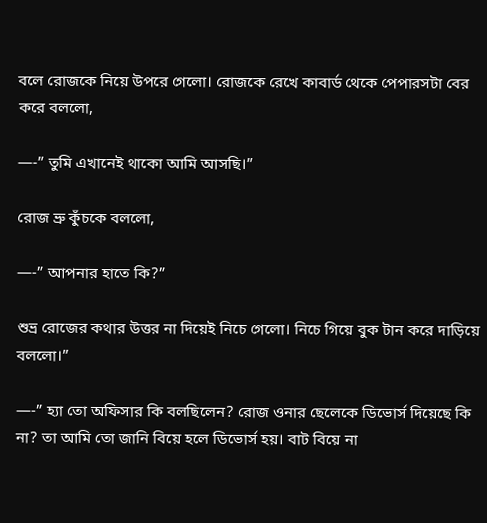বলে রোজকে নিয়ে উপরে গেলো। রোজকে রেখে কাবার্ড থেকে পেপারসটা বের করে বললো,

—-” তুমি এখানেই থাকো আমি আসছি।”

রোজ ভ্রু কুঁচকে বললো,

—-” আপনার হাতে কি?”

শুভ্র রোজের কথার উত্তর না দিয়েই নিচে গেলো। নিচে গিয়ে বুক টান করে দাড়িয়ে বললো।”

—-” হ্যা তো অফিসার কি বলছিলেন? রোজ ওনার ছেলেকে ডিভোর্স দিয়েছে কি না? তা আমি তো জানি বিয়ে হলে ডিভোর্স হয়। বাট বিয়ে না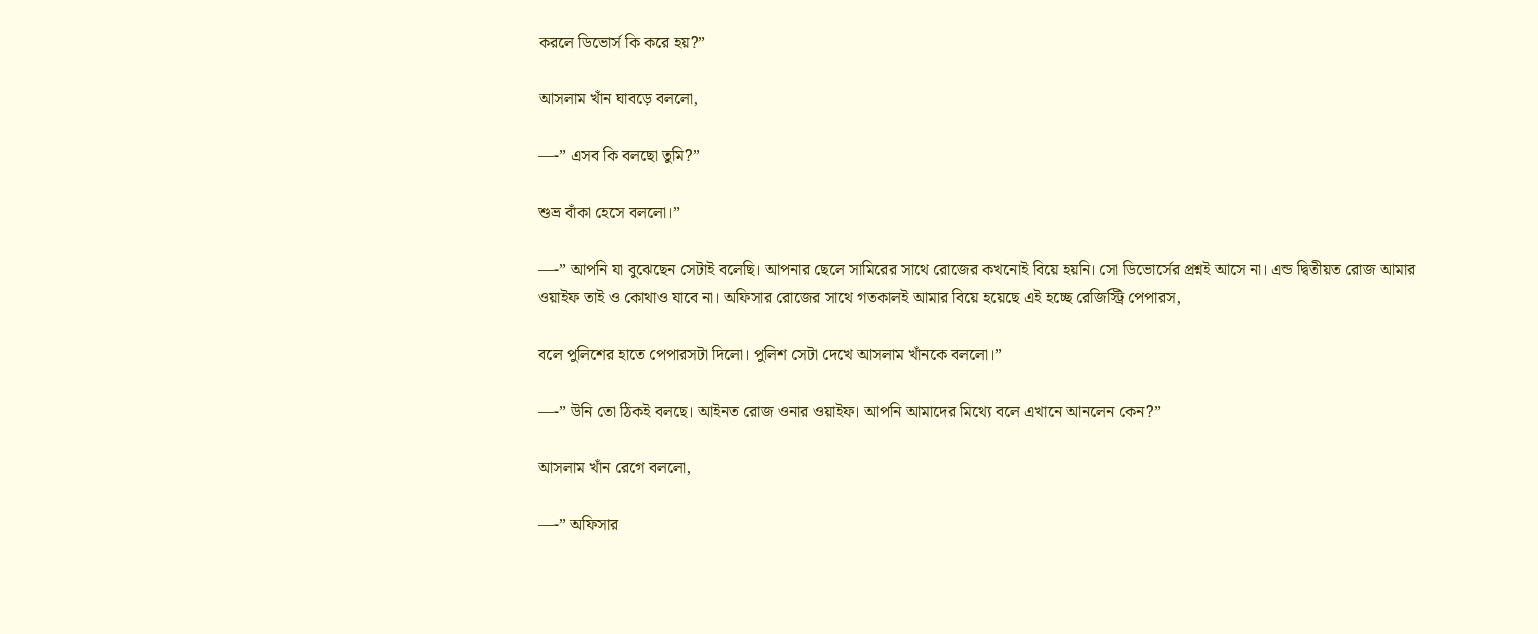করলে ডিভোর্স কি করে হয়?”

আসলাম খাঁন ঘাবড়ে বললো,

—-” এসব কি বলছো তুমি?”

শুভ্র বাঁকা হেসে বললো।”

—-” আপনি যা বুঝেছেন সেটাই বলেছি। আপনার ছেলে সামিরের সাথে রোজের কখনোই বিয়ে হয়নি। সো ডিভোর্সের প্রশ্নই আসে না। এন্ড দ্বিতীয়ত রোজ আমার ওয়াইফ তাই ও কোথাও যাবে না। অফিসার রোজের সাথে গতকালই আমার বিয়ে হয়েছে এই হচ্ছে রেজিস্ট্রি পেপারস,

বলে পুলিশের হাতে পেপারসটা দিলো। পুলিশ সেটা দেখে আসলাম খাঁনকে বললো।”

—-” উনি তো ঠিকই বলছে। আইনত রোজ ওনার ওয়াইফ। আপনি আমাদের মিথ্যে বলে এখানে আনলেন কেন?”

আসলাম খাঁন রেগে বললো,

—-” অফিসার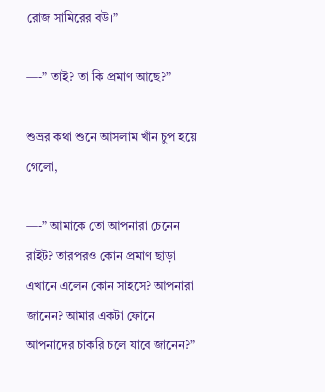রোজ সামিরের বউ।”

—-” তাই? তা কি প্রমাণ আছে?”

শুভ্রর কথা শুনে আসলাম খাঁন চুপ হয়ে গেলো,

—-” আমাকে তো আপনারা চেনেন রাইট? তারপরও কোন প্রমাণ ছাড়া এখানে এলেন কোন সাহসে? আপনারা জানেন? আমার একটা ফোনে আপনাদের চাকরি চলে যাবে জানেন?”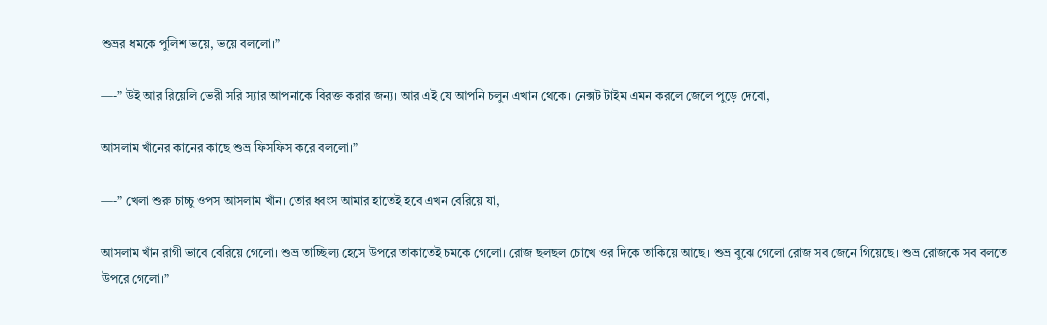শুভ্রর ধমকে পুলিশ ভয়ে, ভয়ে বললো।”

—-” উই আর রিয়েলি ভেরী সরি স্যার আপনাকে বিরক্ত করার জন্য। আর এই যে আপনি চলুন এখান থেকে। নেক্সট টাইম এমন করলে জেলে পুড়ে দেবো,

আসলাম খাঁনের কানের কাছে শুভ্র ফিসফিস করে বললো।”

—-” খেলা শুরু চাচ্চু ওপস আসলাম খাঁন। তোর ধ্বংস আমার হাতেই হবে এখন বেরিয়ে যা,

আসলাম খাঁন রাগী ভাবে বেরিয়ে গেলো। শুভ্র তাচ্ছিল্য হেসে উপরে তাকাতেই চমকে গেলো। রোজ ছলছল চোখে ওর দিকে তাকিয়ে আছে। শুভ্র বুঝে গেলো রোজ সব জেনে গিয়েছে। শুভ্র রোজকে সব বলতে উপরে গেলো।”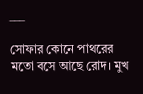___

সোফার কোনে পাথরের মতো বসে আছে রোদ। মুখ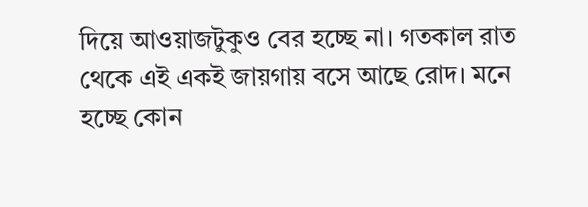দিয়ে আওয়াজটুকুও বের হচ্ছে না। গতকাল রাত থেকে এই একই জায়গায় বসে আছে রোদ। মনে হচ্ছে কোন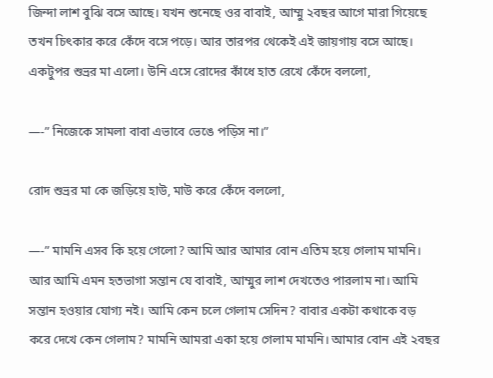জিন্দা লাশ বুঝি বসে আছে। যখন শুনেছে ওর বাবাই, আম্মু ২বছর আগে মারা গিয়েছে তখন চিৎকার করে কেঁদে বসে পড়ে। আর তারপর থেকেই এই জায়গায় বসে আছে। একটুপর শুভ্রর মা এলো। উনি এসে রোদের কাঁধে হাত রেখে কেঁদে বললো,

—-” নিজেকে সামলা বাবা এভাবে ভেঙে পড়িস না।”

রোদ শুভ্রর মা কে জড়িয়ে হাউ, মাউ করে কেঁদে বললো,

—-” মামনি এসব কি হয়ে গেলো? আমি আর আমার বোন এতিম হয়ে গেলাম মামনি। আর আমি এমন হতভাগা সন্তান যে বাবাই, আম্মুর লাশ দেখতেও পারলাম না। আমি সন্তান হওয়ার যোগ্য নই। আমি কেন চলে গেলাম সেদিন? বাবার একটা কথাকে বড় করে দেখে কেন গেলাম? মামনি আমরা একা হয়ে গেলাম মামনি। আমার বোন এই ২বছর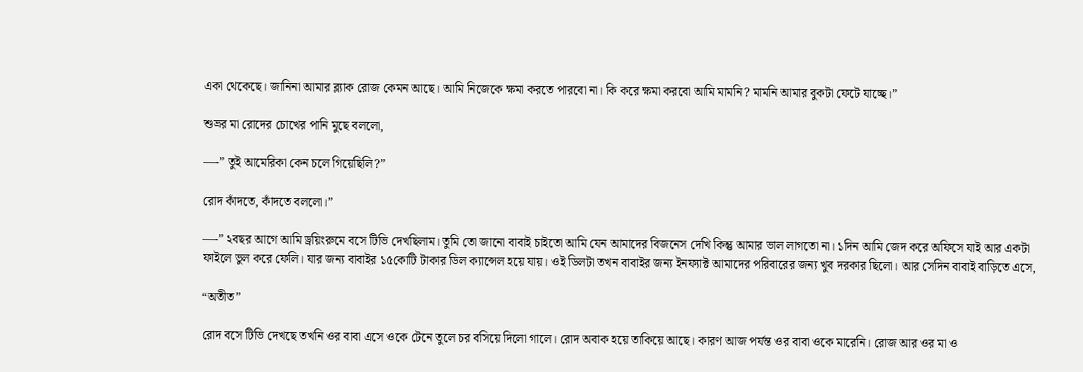একা থেকেছে। জানিনা আমার ব্ল্যাক রোজ কেমন আছে। আমি নিজেকে ক্ষমা করতে পারবো না। কি করে ক্ষমা করবো আমি মামনি? মামনি আমার বুকটা ফেটে যাচ্ছে।”

শুভ্রর মা রোদের চোখের পানি মুছে বললো,

—-” তুই আমেরিকা কেন চলে গিয়েছিলি?”

রোদ কাঁদতে, কাঁদতে বললো।”

—-” ২বছর আগে আমি ড্রয়িংরুমে বসে টিভি দেখছিলাম। তুমি তো জানো বাবাই চাইতো আমি যেন আমাদের বিজনেস দেখি কিন্তু আমার ভাল লাগতো না। ১দিন আমি জেদ করে অফিসে যাই আর একটা ফাইলে ভুল করে ফেলি। যার জন্য বাবাইর ১৫কোটি টাকার ডিল ক্যান্সেল হয়ে যায়। ওই ডিলটা তখন বাবাইর জন্য ইনফ্যাক্ট আমাদের পরিবারের জন্য খুব দরকার ছিলো। আর সেদিন বাবাই বাড়িতে এসে,

“অতীত”

রোদ বসে টিভি দেখছে তখনি ওর বাবা এসে ওকে টেনে তুলে চর বসিয়ে দিলো গালে। রোদ অবাক হয়ে তাকিয়ে আছে। কারণ আজ পর্যন্ত ওর বাবা ওকে মারেনি। রোজ আর ওর মা ও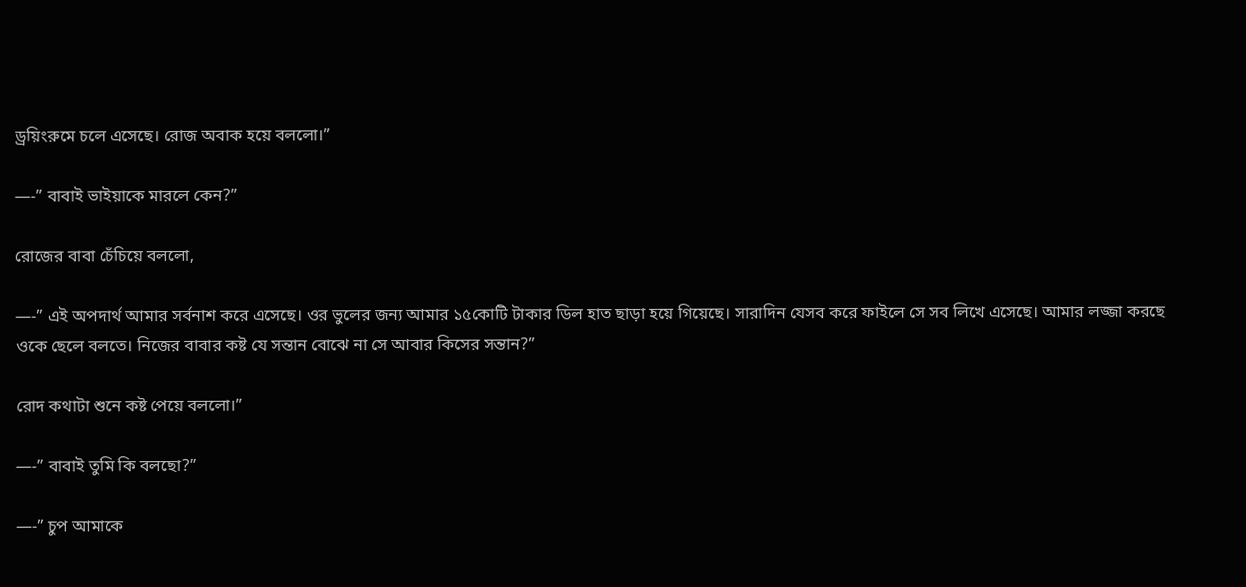ড্রয়িংরুমে চলে এসেছে। রোজ অবাক হয়ে বললো।”

—-” বাবাই ভাইয়াকে মারলে কেন?”

রোজের বাবা চেঁচিয়ে বললো,

—-” এই অপদার্থ আমার সর্বনাশ করে এসেছে। ওর ভুলের জন্য আমার ১৫কোটি টাকার ডিল হাত ছাড়া হয়ে গিয়েছে। সারাদিন যেসব করে ফাইলে সে সব লিখে এসেছে। আমার লজ্জা করছে ওকে ছেলে বলতে। নিজের বাবার কষ্ট যে সন্তান বোঝে না সে আবার কিসের সন্তান?”

রোদ কথাটা শুনে কষ্ট পেয়ে বললো।”

—-” বাবাই তুমি কি বলছো?”

—-” চুপ আমাকে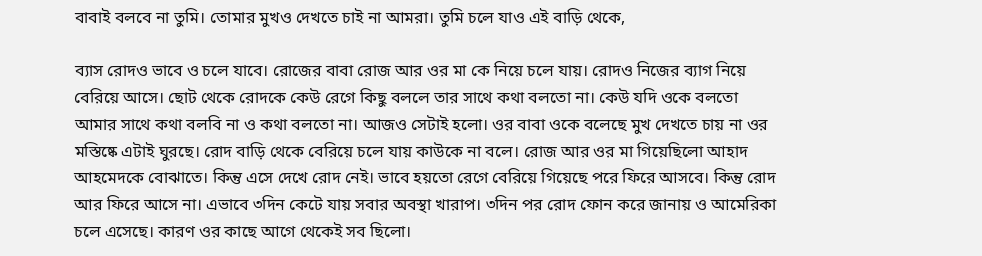বাবাই বলবে না তুমি। তোমার মুখও দেখতে চাই না আমরা। তুমি চলে যাও এই বাড়ি থেকে,

ব্যাস রোদও ভাবে ও চলে যাবে। রোজের বাবা রোজ আর ওর মা কে নিয়ে চলে যায়। রোদও নিজের ব্যাগ নিয়ে বেরিয়ে আসে। ছোট থেকে রোদকে কেউ রেগে কিছু বললে তার সাথে কথা বলতো না। কেউ যদি ওকে বলতো আমার সাথে কথা বলবি না ও কথা বলতো না। আজও সেটাই হলো। ওর বাবা ওকে বলেছে মুখ দেখতে চায় না ওর মস্তিষ্কে এটাই ঘুরছে। রোদ বাড়ি থেকে বেরিয়ে চলে যায় কাউকে না বলে। রোজ আর ওর মা গিয়েছিলো আহাদ আহমেদকে বোঝাতে। কিন্তু এসে দেখে রোদ নেই। ভাবে হয়তো রেগে বেরিয়ে গিয়েছে পরে ফিরে আসবে। কিন্তু রোদ আর ফিরে আসে না। এভাবে ৩দিন কেটে যায় সবার অবস্থা খারাপ। ৩দিন পর রোদ ফোন করে জানায় ও আমেরিকা চলে এসেছে। কারণ ওর কাছে আগে থেকেই সব ছিলো।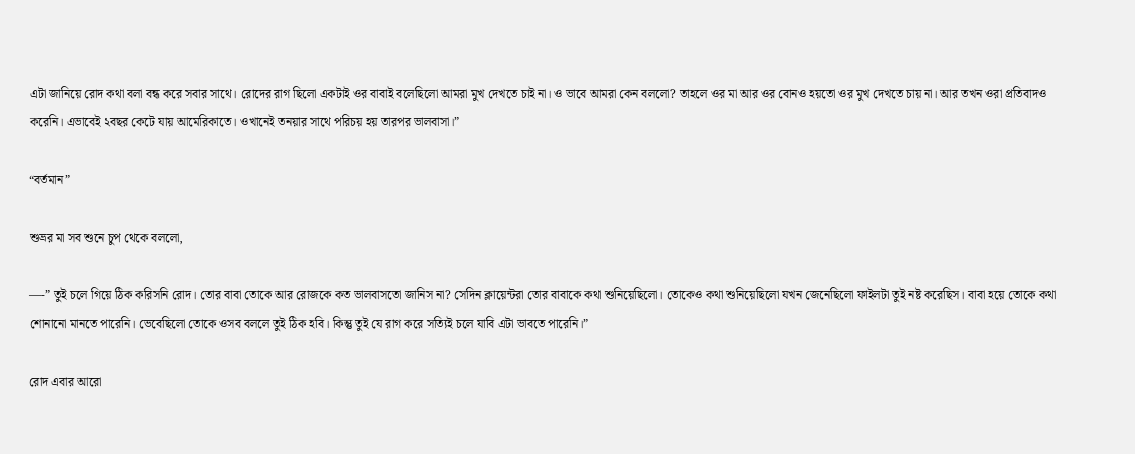এটা জানিয়ে রোদ কথা বলা বন্ধ করে সবার সাথে। রোদের রাগ ছিলো একটাই ওর বাবাই বলেছিলো আমরা মুখ দেখতে চাই না। ও ভাবে আমরা কেন বললো? তাহলে ওর মা আর ওর বোনও হয়তো ওর মুখ দেখতে চায় না। আর তখন ওরা প্রতিবাদও করেনি। এভাবেই ২বছর কেটে যায় আমেরিকাতে। ওখানেই তনয়ার সাথে পরিচয় হয় তারপর ভালবাসা।”

“বর্তমান”

শুভ্রর মা সব শুনে চুপ থেকে বললো,

—-” তুই চলে গিয়ে ঠিক করিসনি রোদ। তোর বাবা তোকে আর রোজকে কত ভালবাসতো জানিস না? সেদিন ক্লায়েন্টরা তোর বাবাকে কথা শুনিয়েছিলো। তোকেও কথা শুনিয়েছিলো যখন জেনেছিলো ফাইলটা তুই নষ্ট করেছিস। বাবা হয়ে তোকে কথা শোনানো মানতে পারেনি। ভেবেছিলো তোকে ওসব বললে তুই ঠিক হবি। কিন্তু তুই যে রাগ করে সত্যিই চলে যাবি এটা ভাবতে পারেনি।”

রোদ এবার আরো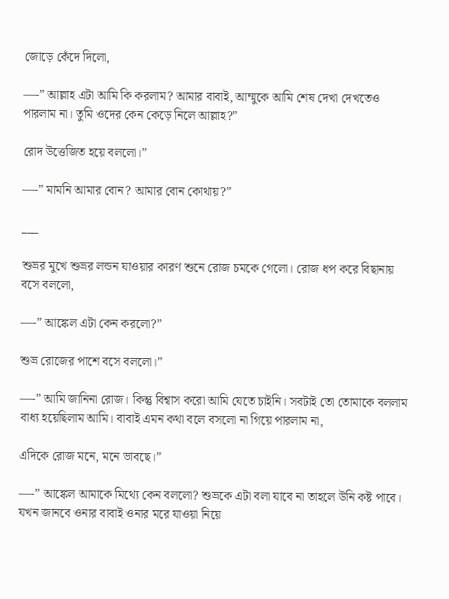জোড়ে কেঁদে দিলো,

—-” আল্লাহ এটা আমি কি করলাম? আমার বাবাই, আম্মুকে আমি শেষ দেখা দেখতেও পারলাম না। তুমি ওদের কেন কেড়ে নিলে আল্লাহ?”

রোদ উত্তেজিত হয়ে বললো।”

—-” মামনি আমার বোন? আমার বোন কোথায়?”

___

শুভ্রর মুখে শুভ্রর লন্ডন যাওয়ার কারণ শুনে রোজ চমকে গেলো। রোজ ধপ করে বিছানায় বসে বললো,

—-” আঙ্কেল এটা কেন করলো?”

শুভ্র রোজের পাশে বসে বললো।”

—-” আমি জানিনা রোজ। কিন্তু বিশ্বাস করো আমি যেতে চাইনি। সবটাই তো তোমাকে বললাম বাধ্য হয়েছিলাম আমি। বাবাই এমন কথা বলে বসলো না গিয়ে পারলাম না,

এদিকে রোজ মনে, মনে ভাবছে।”

—-” আঙ্কেল আমাকে মিথ্যে কেন বললো? শুভ্রকে এটা বলা যাবে না তাহলে উনি কষ্ট পাবে। যখন জানবে ওনার বাবাই ওনার মরে যাওয়া নিয়ে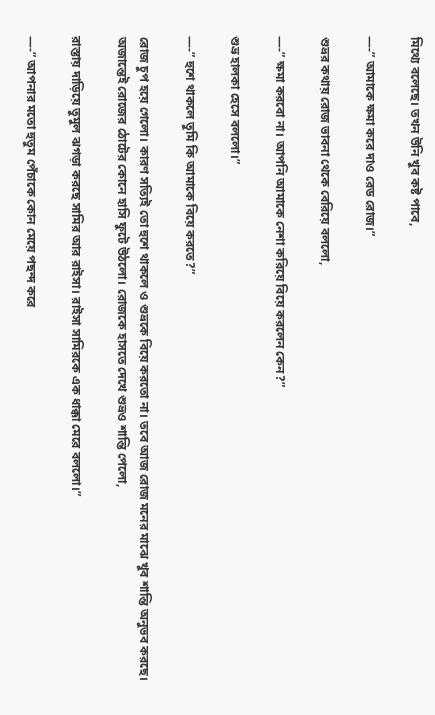মিথ্যে বলেছে। তখন উনি খুব কষ্ট পাবে,

—-” আমাকে ক্ষমা করে দাও রেড রোজ।”

শুভ্রর কথায় রোজ ভাবনা থেকে বেরিয়ে বললো,

—-” ক্ষমা করবো না। আপনি আমাকে নেশা করিয়ে বিয়ে করলেন কেন?”

শুভ্র হালকা হেসে বললো।”

—-” হুশে থাকলে তুমি কি আমাকে বিয়ে করতে?”

রোজ চুপ হয়ে গেলো। কারণ সত্যিই তো হুশে থাকলে ও শুভ্রকে বিয়ে করতো না। তবে আজ রোজ মনের মাঝে খুব শান্তি অনুভব করছে। অজান্তেই রোজের ঠোটের কোনে হাসি ফুটে উঠলো। রোজকে হাসতে দেখে শুভ্রও শান্তি পেলো,

রাস্তায় দাড়িয়ে তুমুল ঝগড়া করছে সামির আর রাইসা। রাইসা সামিরকে এক ধাক্কা মেরে বললো।”

—-” আপনার মতো হুতুম পেঁচাকে কোন মেয়ে পছন্দ করে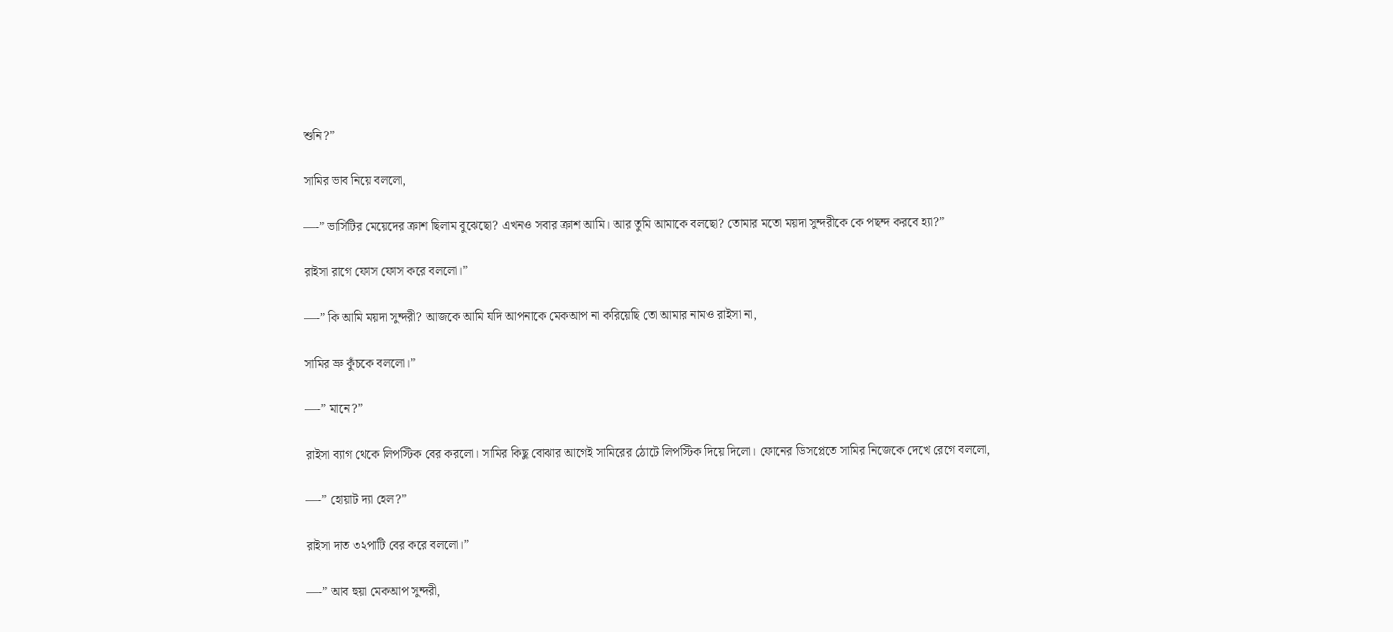শুনি?”

সামির ভাব নিয়ে বললো,

—-” ভার্সিটির মেয়েদের ক্রাশ ছিলাম বুঝেছো? এখনও সবার ক্রাশ আমি। আর তুমি আমাকে বলছো? তোমার মতো ময়দা সুন্দরীকে কে পছন্দ করবে হ্যা?”

রাইসা রাগে ফোস ফোস করে বললো।”

—-” কি আমি ময়দা সুন্দরী? আজকে আমি যদি আপনাকে মেকআপ না করিয়েছি তো আমার নামও রাইসা না,

সামির ভ্রু কুঁচকে বললো।”

—-” মানে?”

রাইসা ব্যাগ থেকে লিপস্টিক বের করলো। সামির কিছু বোঝার আগেই সামিরের ঠোটে লিপস্টিক দিয়ে দিলো। ফোনের ডিসপ্লেতে সামির নিজেকে দেখে রেগে বললো,

—-” হোয়াট দ্যা হেল?”

রাইসা দাত ৩২পাটি বের করে বললো।”

—-” আব হুয়া মেকআপ সুন্দরী,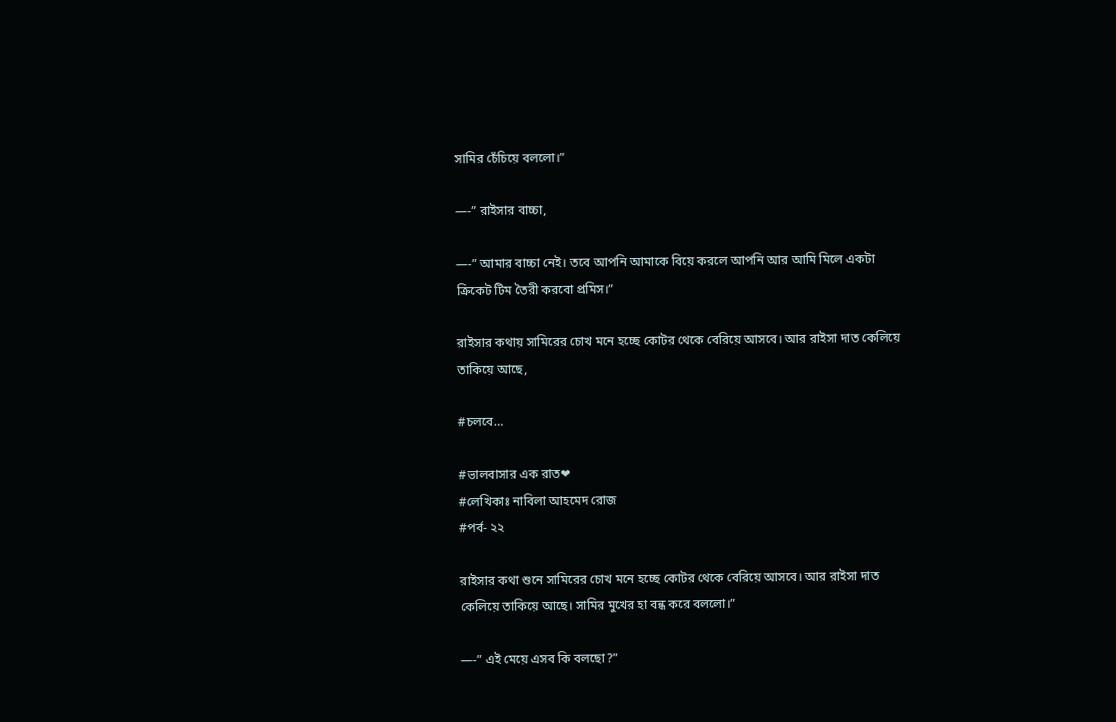সামির চেঁচিয়ে বললো।”

—-” রাইসার বাচ্চা,

—-” আমার বাচ্চা নেই। তবে আপনি আমাকে বিয়ে করলে আপনি আর আমি মিলে একটা ক্রিকেট টিম তৈরী করবো প্রমিস।”

রাইসার কথায় সামিরের চোখ মনে হচ্ছে কোটর থেকে বেরিয়ে আসবে। আর রাইসা দাত কেলিয়ে তাকিয়ে আছে,

#চলবে…

#ভালবাসার এক রাত❤
#লেখিকাঃ নাবিলা আহমেদ রোজ
#পর্ব- ২২

রাইসার কথা শুনে সামিরের চোখ মনে হচ্ছে কোটর থেকে বেরিয়ে আসবে। আর রাইসা দাত কেলিয়ে তাকিয়ে আছে। সামির মুখের হা বন্ধ করে বললো।”

—-” এই মেয়ে এসব কি বলছো?”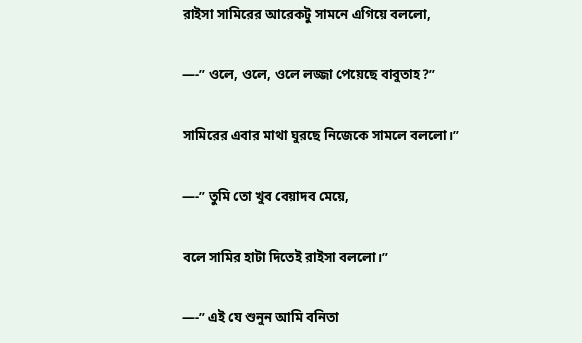রাইসা সামিরের আরেকটু সামনে এগিয়ে বললো,

—-” ওলে, ওলে, ওলে লজ্জা পেয়েছে বাবুতাহ?”

সামিরের এবার মাথা ঘুরছে নিজেকে সামলে বললো।”

—-” তুমি তো খুব বেয়াদব মেয়ে,

বলে সামির হাটা দিতেই রাইসা বললো।”

—-” এই যে শুনুন আমি বনিতা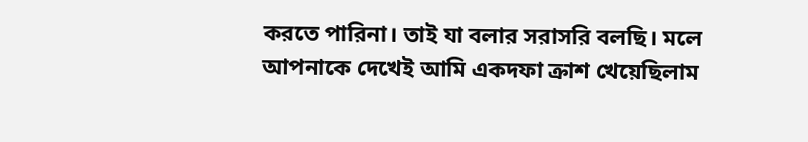করতে পারিনা। তাই যা বলার সরাসরি বলছি। মলে আপনাকে দেখেই আমি একদফা ক্রাশ খেয়েছিলাম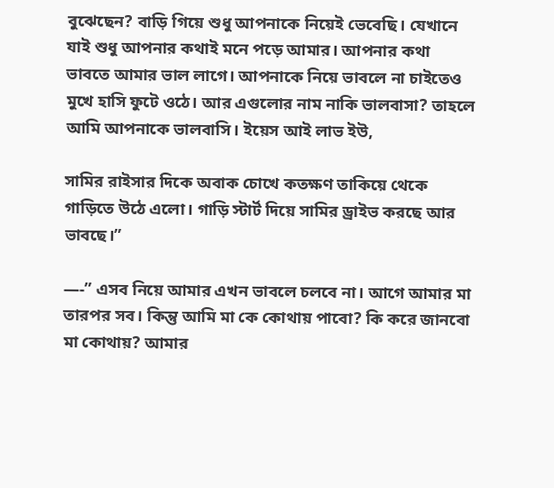বুঝেছেন? বাড়ি গিয়ে শুধু আপনাকে নিয়েই ভেবেছি। যেখানে যাই শুধু আপনার কথাই মনে পড়ে আমার। আপনার কথা ভাবতে আমার ভাল লাগে। আপনাকে নিয়ে ভাবলে না চাইতেও মুখে হাসি ফুটে ওঠে। আর এগুলোর নাম নাকি ভালবাসা? তাহলে আমি আপনাকে ভালবাসি। ইয়েস আই লাভ ইউ,

সামির রাইসার দিকে অবাক চোখে কতক্ষণ তাকিয়ে থেকে গাড়িতে উঠে এলো। গাড়ি স্টার্ট দিয়ে সামির ড্রাইভ করছে আর ভাবছে।”

—-” এসব নিয়ে আমার এখন ভাবলে চলবে না। আগে আমার মা তারপর সব। কিন্তু আমি মা কে কোথায় পাবো? কি করে জানবো মা কোথায়? আমার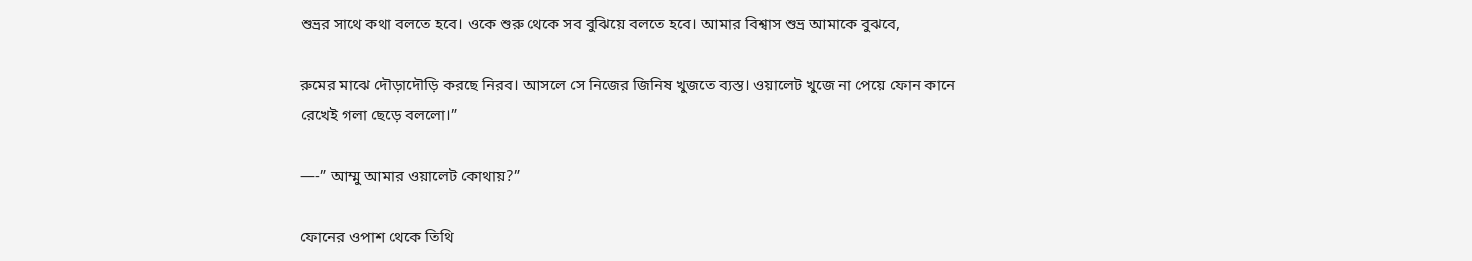শুভ্রর সাথে কথা বলতে হবে। ওকে শুরু থেকে সব বুঝিয়ে বলতে হবে। আমার বিশ্বাস শুভ্র আমাকে বুঝবে,

রুমের মাঝে দৌড়াদৌড়ি করছে নিরব। আসলে সে নিজের জিনিষ খুজতে ব্যস্ত। ওয়ালেট খুজে না পেয়ে ফোন কানে রেখেই গলা ছেড়ে বললো।”

—-” আম্মু আমার ওয়ালেট কোথায়?”

ফোনের ওপাশ থেকে তিথি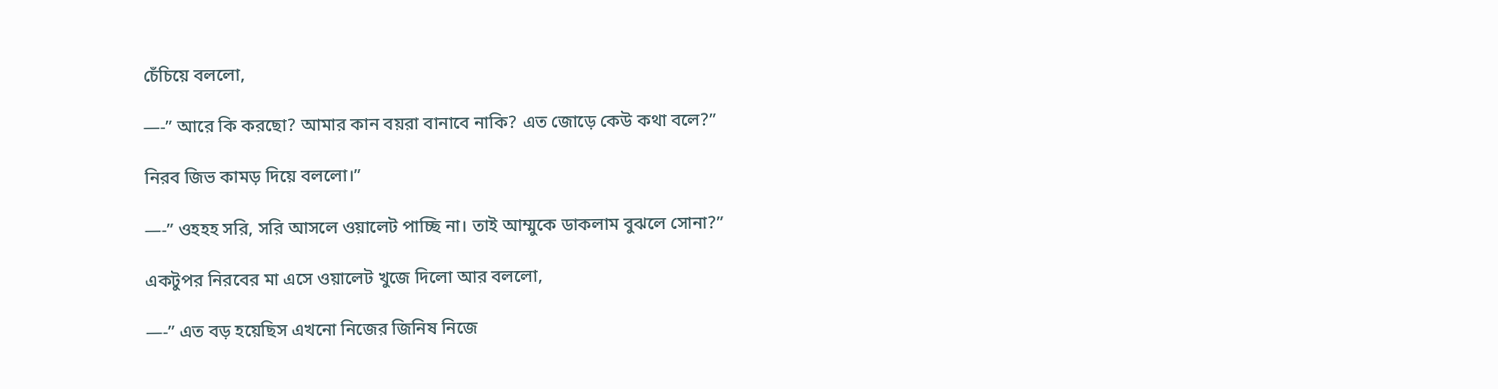চেঁচিয়ে বললো,

—-” আরে কি করছো? আমার কান বয়রা বানাবে নাকি? এত জোড়ে কেউ কথা বলে?”

নিরব জিভ কামড় দিয়ে বললো।”

—-” ওহহহ সরি, সরি আসলে ওয়ালেট পাচ্ছি না। তাই আম্মুকে ডাকলাম বুঝলে সোনা?”

একটুপর নিরবের মা এসে ওয়ালেট খুজে দিলো আর বললো,

—-” এত বড় হয়েছিস এখনো নিজের জিনিষ নিজে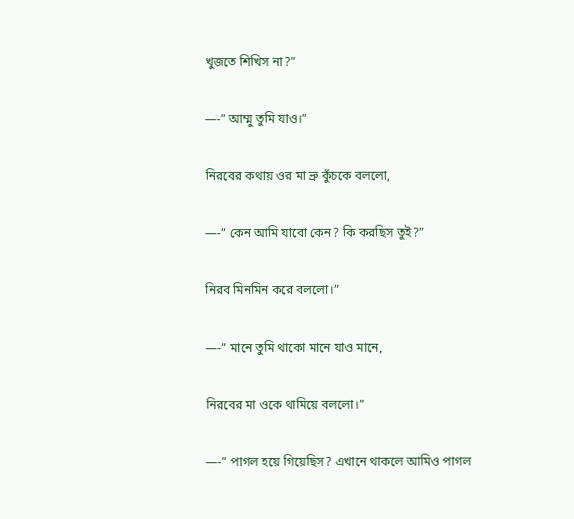খুজতে শিখিস না?”

—-” আম্মু তুমি যাও।”

নিরবের কথায় ওর মা ভ্রু কুঁচকে বললো,

—-” কেন আমি যাবো কেন? কি করছিস তুই?”

নিরব মিনমিন করে বললো।”

—-” মানে তুমি থাকো মানে যাও মানে,

নিরবের মা ওকে থামিয়ে বললো।”

—-” পাগল হয়ে গিয়েছিস? এখানে থাকলে আমিও পাগল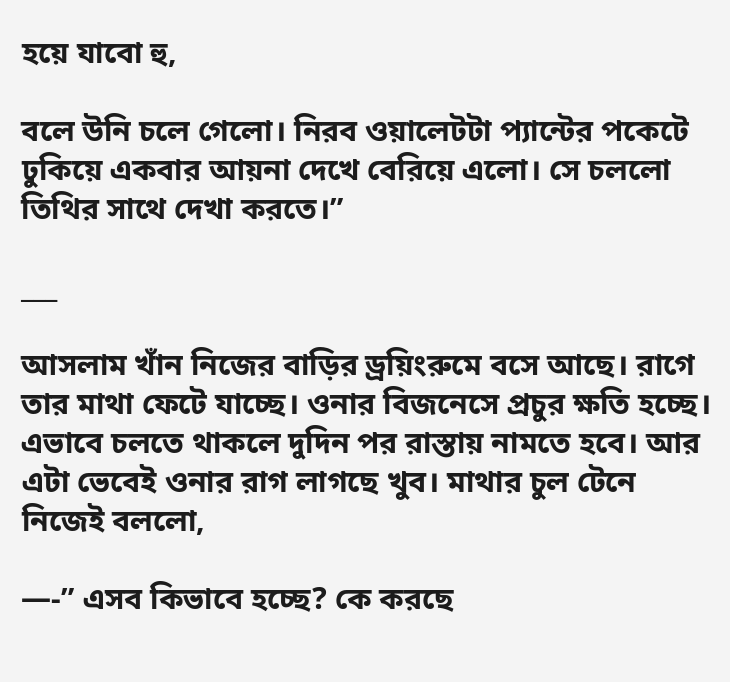হয়ে যাবো হু,

বলে উনি চলে গেলো। নিরব ওয়ালেটটা প্যান্টের পকেটে ঢুকিয়ে একবার আয়না দেখে বেরিয়ে এলো। সে চললো তিথির সাথে দেখা করতে।”

___

আসলাম খাঁন নিজের বাড়ির ড্রয়িংরুমে বসে আছে। রাগে তার মাথা ফেটে যাচ্ছে। ওনার বিজনেসে প্রচুর ক্ষতি হচ্ছে। এভাবে চলতে থাকলে দুদিন পর রাস্তায় নামতে হবে। আর এটা ভেবেই ওনার রাগ লাগছে খুব। মাথার চুল টেনে নিজেই বললো,

—-” এসব কিভাবে হচ্ছে? কে করছে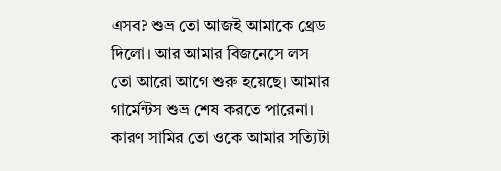এসব? শুভ্র তো আজই আমাকে থ্রেড দিলো। আর আমার বিজনেসে লস তো আরো আগে শুরু হয়েছে। আমার গার্মেন্টস শুভ্র শেষ করতে পারেনা। কারণ সামির তো ওকে আমার সত্যিটা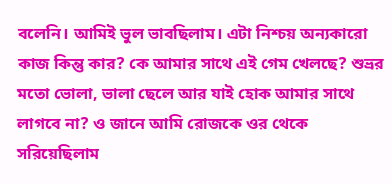বলেনি। আমিই ভুল ভাবছিলাম। এটা নিশ্চয় অন্যকারো কাজ কিন্তু কার? কে আমার সাথে এই গেম খেলছে? শুভ্রর মতো ভোলা, ভালা ছেলে আর যাই হোক আমার সাথে লাগবে না? ও জানে আমি রোজকে ওর থেকে সরিয়েছিলাম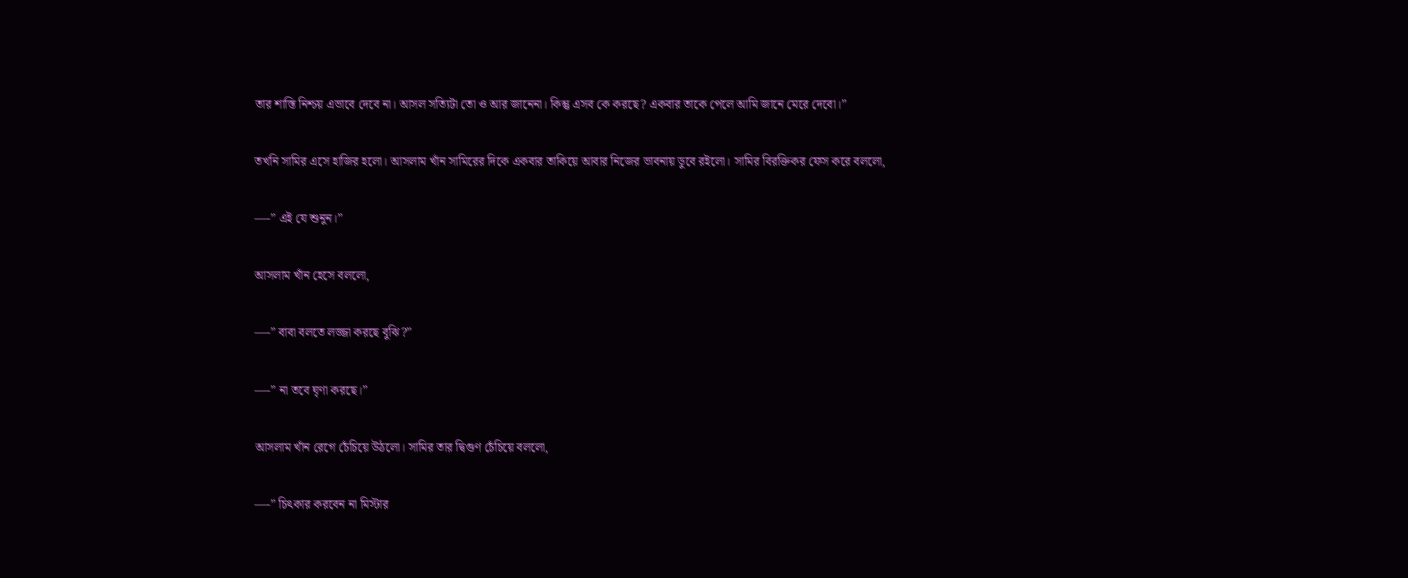তার শাস্তি নিশ্চয় এভাবে দেবে না। আসল সত্যিটা তো ও আর জানেনা। কিন্তু এসব কে করছে? একবার তাকে পেলে আমি জানে মেরে দেবো।”

তখনি সামির এসে হাজির হলো। আসলাম খাঁন সামিরের দিকে একবার তাকিয়ে আবার নিজের ভাবনায় ডুবে রইলো। সামির বিরক্তিকর ফেস করে বললো,

—-” এই যে শুনুন।”

আসলাম খাঁন হেসে বললো,

—-” বাবা বলতে লজ্জা করছে বুঝি?”

—-” না তবে ঘৃণা করছে।”

আসলাম খাঁন রেগে চেঁচিয়ে উঠলো। সামির তার দ্বিগুণ চেঁচিয়ে বললো,

—-” চিৎকার করবেন না মিস্টার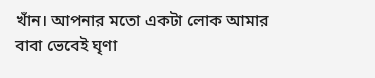খাঁন। আপনার মতো একটা লোক আমার বাবা ভেবেই ঘৃণা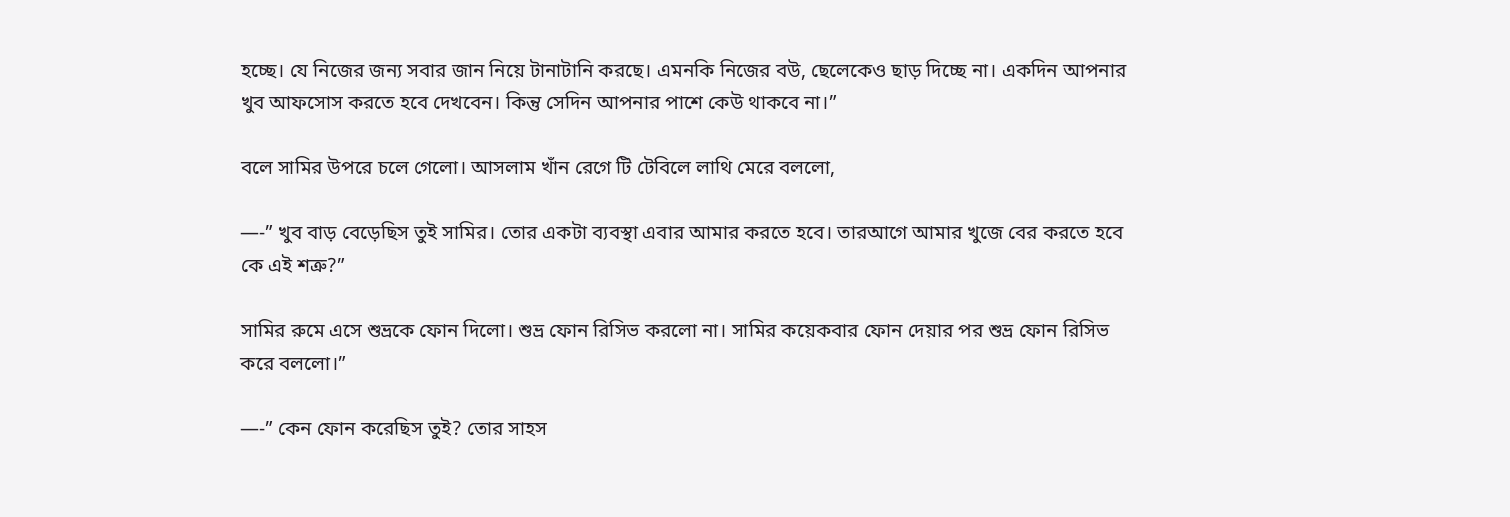হচ্ছে। যে নিজের জন্য সবার জান নিয়ে টানাটানি করছে। এমনকি নিজের বউ, ছেলেকেও ছাড় দিচ্ছে না। একদিন আপনার খুব আফসোস করতে হবে দেখবেন। কিন্তু সেদিন আপনার পাশে কেউ থাকবে না।”

বলে সামির উপরে চলে গেলো। আসলাম খাঁন রেগে টি টেবিলে লাথি মেরে বললো,

—-” খুব বাড় বেড়েছিস তুই সামির। তোর একটা ব্যবস্থা এবার আমার করতে হবে। তারআগে আমার খুজে বের করতে হবে কে এই শত্রু?”

সামির রুমে এসে শুভ্রকে ফোন দিলো। শুভ্র ফোন রিসিভ করলো না। সামির কয়েকবার ফোন দেয়ার পর শুভ্র ফোন রিসিভ করে বললো।”

—-” কেন ফোন করেছিস তুই? তোর সাহস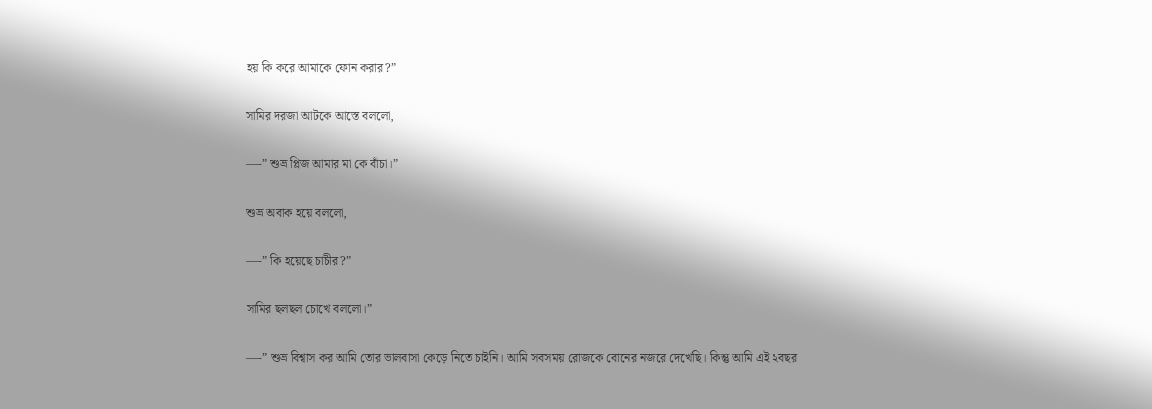হয় কি করে আমাকে ফোন করার?”

সামির দরজা আটকে আস্তে বললো,

—-” শুভ্র প্লিজ আমার মা কে বাঁচা।”

শুভ্র অবাক হয়ে বললো,

—-” কি হয়েছে চাচীর?”

সামির ছলছল চোখে বললো।”

—-” শুভ্র বিশ্বাস কর আমি তোর ভালবাসা কেড়ে নিতে চাইনি। আমি সবসময় রোজকে বোনের নজরে দেখেছি। কিন্তু আমি এই ২বছর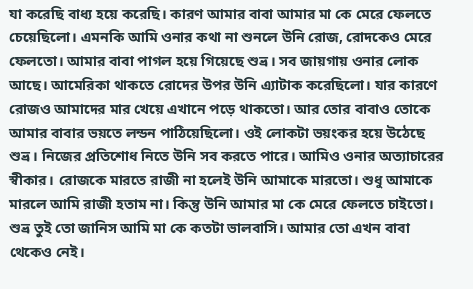যা করেছি বাধ্য হয়ে করেছি। কারণ আমার বাবা আমার মা কে মেরে ফেলতে চেয়েছিলো। এমনকি আমি ওনার কথা না শুনলে উনি রোজ, রোদকেও মেরে ফেলতো। আমার বাবা পাগল হয়ে গিয়েছে শুভ্র। সব জায়গায় ওনার লোক আছে। আমেরিকা থাকতে রোদের উপর উনি এ্যাটাক করেছিলো। যার কারণে রোজও আমাদের মার খেয়ে এখানে পড়ে থাকতো। আর তোর বাবাও তোকে আমার বাবার ভয়তে লন্ডন পাঠিয়েছিলো। ওই লোকটা ভয়ংকর হয়ে উঠেছে শুভ্র। নিজের প্রতিশোধ নিতে উনি সব করতে পারে। আমিও ওনার অত্যাচারের স্বীকার। রোজকে মারতে রাজী না হলেই উনি আমাকে মারতো। শুধু আমাকে মারলে আমি রাজী হতাম না। কিন্তু উনি আমার মা কে মেরে ফেলতে চাইতো। শুভ্র তুই তো জানিস আমি মা কে কতটা ভালবাসি। আমার তো এখন বাবা থেকেও নেই।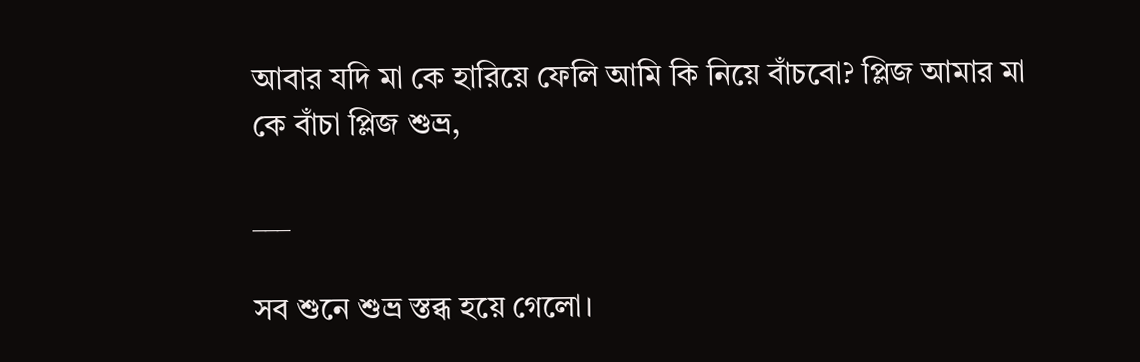আবার যদি মা কে হারিয়ে ফেলি আমি কি নিয়ে বাঁচবো? প্লিজ আমার মা কে বাঁচা প্লিজ শুভ্র,

___

সব শুনে শুভ্র স্তব্ধ হয়ে গেলো।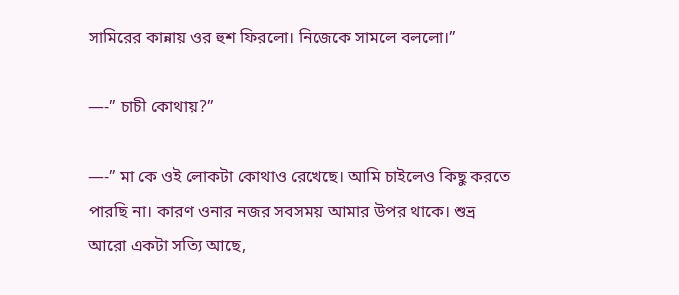সামিরের কান্নায় ওর হুশ ফিরলো। নিজেকে সামলে বললো।”

—-” চাচী কোথায়?”

—-” মা কে ওই লোকটা কোথাও রেখেছে। আমি চাইলেও কিছু করতে পারছি না। কারণ ওনার নজর সবসময় আমার উপর থাকে। শুভ্র আরো একটা সত্যি আছে,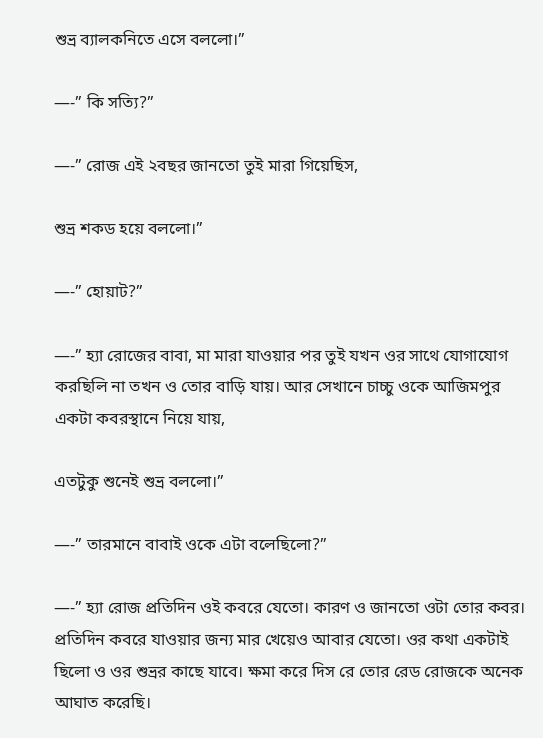শুভ্র ব্যালকনিতে এসে বললো।”

—-” কি সত্যি?”

—-” রোজ এই ২বছর জানতো তুই মারা গিয়েছিস,

শুভ্র শকড হয়ে বললো।”

—-” হোয়াট?”

—-” হ্যা রোজের বাবা, মা মারা যাওয়ার পর তুই যখন ওর সাথে যোগাযোগ করছিলি না তখন ও তোর বাড়ি যায়। আর সেখানে চাচ্চু ওকে আজিমপুর একটা কবরস্থানে নিয়ে যায়,

এতটুকু শুনেই শুভ্র বললো।”

—-” তারমানে বাবাই ওকে এটা বলেছিলো?”

—-” হ্যা রোজ প্রতিদিন ওই কবরে যেতো। কারণ ও জানতো ওটা তোর কবর। প্রতিদিন কবরে যাওয়ার জন্য মার খেয়েও আবার যেতো। ওর কথা একটাই ছিলো ও ওর শুভ্রর কাছে যাবে। ক্ষমা করে দিস রে তোর রেড রোজকে অনেক আঘাত করেছি।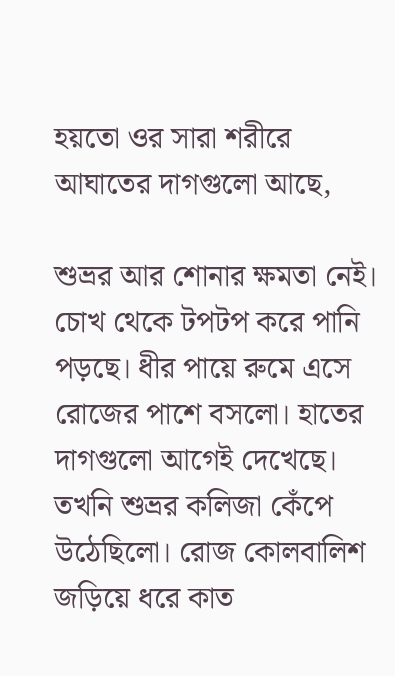হয়তো ওর সারা শরীরে আঘাতের দাগগুলো আছে,

শুভ্রর আর শোনার ক্ষমতা নেই। চোখ থেকে টপটপ করে পানি পড়ছে। ধীর পায়ে রুমে এসে রোজের পাশে বসলো। হাতের দাগগুলো আগেই দেখেছে। তখনি শুভ্রর কলিজা কেঁপে উঠেছিলো। রোজ কোলবালিশ জড়িয়ে ধরে কাত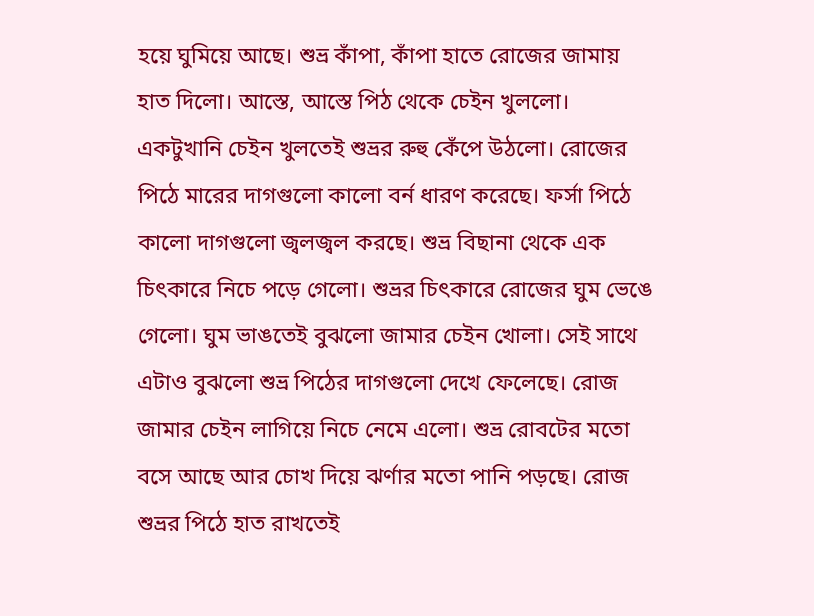হয়ে ঘুমিয়ে আছে। শুভ্র কাঁপা, কাঁপা হাতে রোজের জামায় হাত দিলো। আস্তে, আস্তে পিঠ থেকে চেইন খুললো। একটুখানি চেইন খুলতেই শুভ্রর রুহু কেঁপে উঠলো। রোজের পিঠে মারের দাগগুলো কালো বর্ন ধারণ করেছে। ফর্সা পিঠে কালো দাগগুলো জ্বলজ্বল করছে। শুভ্র বিছানা থেকে এক চিৎকারে নিচে পড়ে গেলো। শুভ্রর চিৎকারে রোজের ঘুম ভেঙে গেলো। ঘুম ভাঙতেই বুঝলো জামার চেইন খোলা। সেই সাথে এটাও বুঝলো শুভ্র পিঠের দাগগুলো দেখে ফেলেছে। রোজ জামার চেইন লাগিয়ে নিচে নেমে এলো। শুভ্র রোবটের মতো বসে আছে আর চোখ দিয়ে ঝর্ণার মতো পানি পড়ছে। রোজ শুভ্রর পিঠে হাত রাখতেই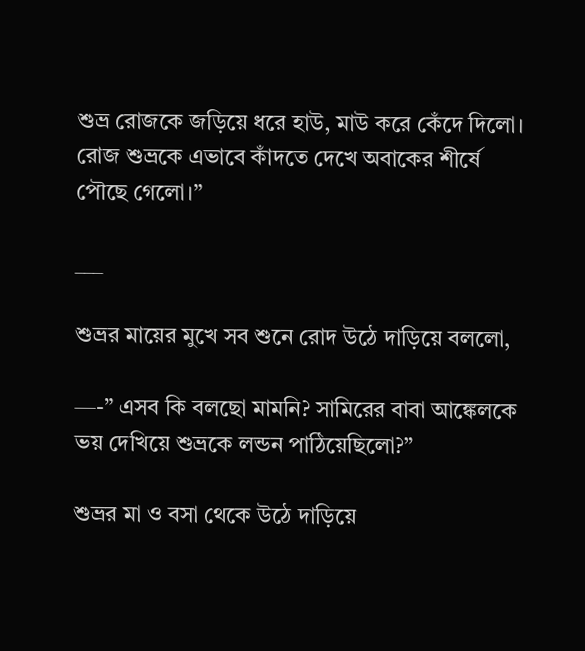শুভ্র রোজকে জড়িয়ে ধরে হাউ, মাউ করে কেঁদে দিলো। রোজ শুভ্রকে এভাবে কাঁদতে দেখে অবাকের শীর্ষে পৌছে গেলো।”

___

শুভ্রর মায়ের মুখে সব শুনে রোদ উঠে দাড়িয়ে বললো,

—-” এসব কি বলছো মামনি? সামিরের বাবা আঙ্কেলকে ভয় দেখিয়ে শুভ্রকে লন্ডন পাঠিয়েছিলো?”

শুভ্রর মা ও বসা থেকে উঠে দাড়িয়ে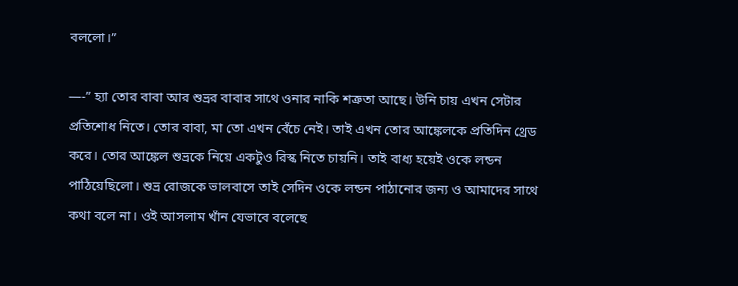বললো।”

—-” হ্যা তোর বাবা আর শুভ্রর বাবার সাথে ওনার নাকি শত্রুতা আছে। উনি চায় এখন সেটার প্রতিশোধ নিতে। তোর বাবা, মা তো এখন বেঁচে নেই। তাই এখন তোর আঙ্কেলকে প্রতিদিন থ্রেড করে। তোর আঙ্কেল শুভ্রকে নিয়ে একটুও রিস্ক নিতে চায়নি। তাই বাধ্য হয়েই ওকে লন্ডন পাঠিয়েছিলো। শুভ্র রোজকে ভালবাসে তাই সেদিন ওকে লন্ডন পাঠানোর জন্য ও আমাদের সাথে কথা বলে না। ওই আসলাম খাঁন যেভাবে বলেছে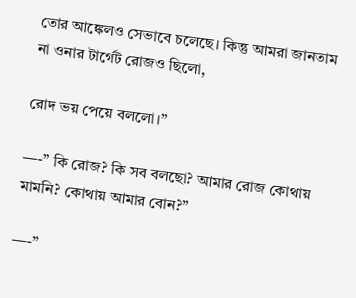তোর আঙ্কেলও সেভাবে চলেছে। কিন্তু আমরা জানতাম না ওনার টার্গেট রোজও ছিলো,

রোদ ভয় পেয়ে বললো।”

—-” কি রোজ? কি সব বলছো? আমার রোজ কোথায় মামনি? কোথায় আমার বোন?”

—-”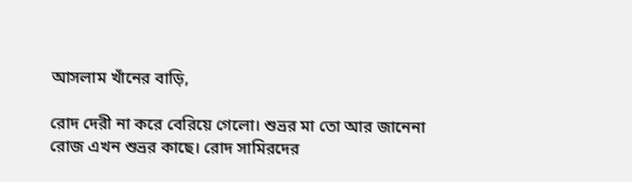আসলাম খাঁনের বাড়ি,

রোদ দেরী না করে বেরিয়ে গেলো। শুভ্রর মা তো আর জানেনা রোজ এখন শুভ্রর কাছে। রোদ সামিরদের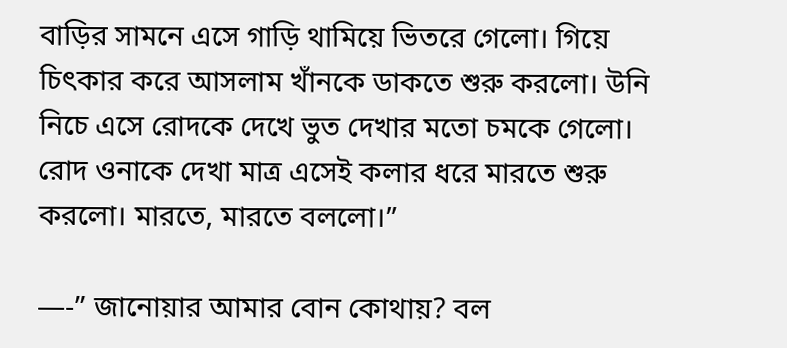বাড়ির সামনে এসে গাড়ি থামিয়ে ভিতরে গেলো। গিয়ে চিৎকার করে আসলাম খাঁনকে ডাকতে শুরু করলো। উনি নিচে এসে রোদকে দেখে ভুত দেখার মতো চমকে গেলো। রোদ ওনাকে দেখা মাত্র এসেই কলার ধরে মারতে শুরু করলো। মারতে, মারতে বললো।”

—-” জানোয়ার আমার বোন কোথায়? বল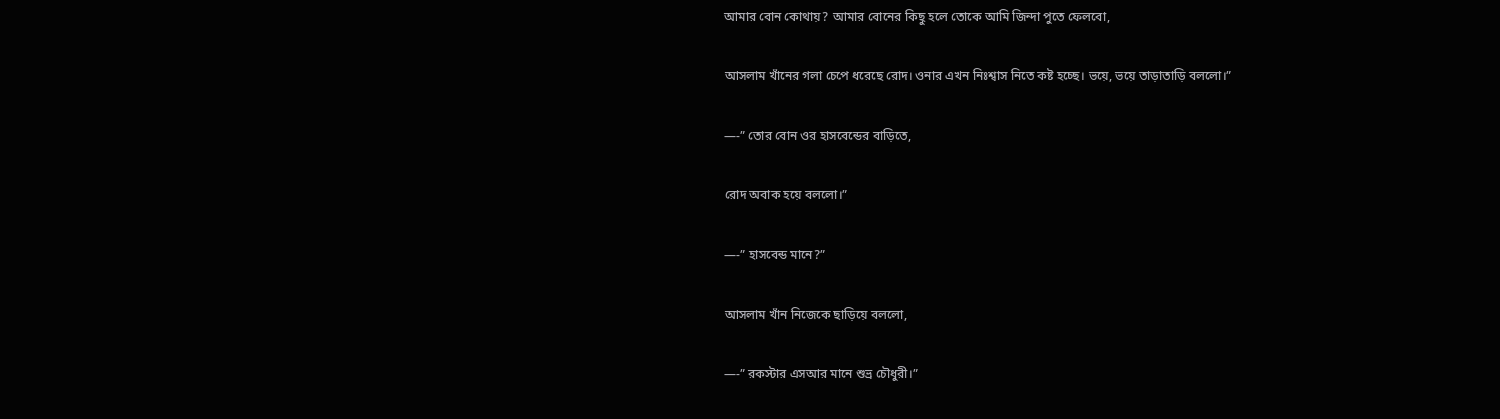আমার বোন কোথায়? আমার বোনের কিছু হলে তোকে আমি জিন্দা পুতে ফেলবো,

আসলাম খাঁনের গলা চেপে ধরেছে রোদ। ওনার এখন নিঃশ্বাস নিতে কষ্ট হচ্ছে। ভয়ে, ভয়ে তাড়াতাড়ি বললো।”

—-” তোর বোন ওর হাসবেন্ডের বাড়িতে,

রোদ অবাক হয়ে বললো।”

—-” হাসবেন্ড মানে?”

আসলাম খাঁন নিজেকে ছাড়িয়ে বললো,

—-” রকস্টার এসআর মানে শুভ্র চৌধুরী।”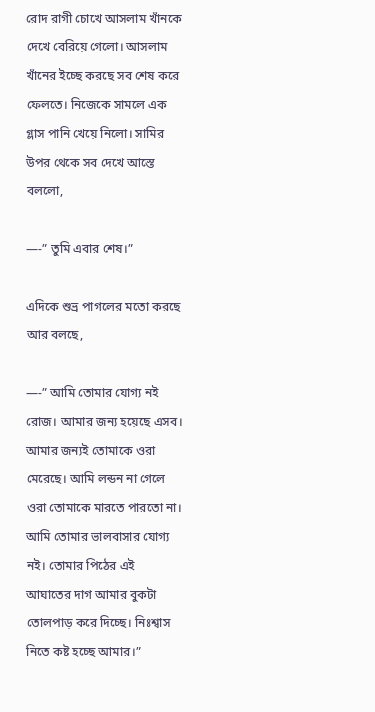রোদ রাগী চোখে আসলাম খাঁনকে দেখে বেরিয়ে গেলো। আসলাম খাঁনের ইচ্ছে করছে সব শেষ করে ফেলতে। নিজেকে সামলে এক গ্লাস পানি খেয়ে নিলো। সামির উপর থেকে সব দেখে আস্তে বললো,

—-” তুমি এবার শেষ।”

এদিকে শুভ্র পাগলের মতো করছে আর বলছে,

—-” আমি তোমার যোগ্য নই রোজ। আমার জন্য হয়েছে এসব। আমার জন্যই তোমাকে ওরা মেরেছে। আমি লন্ডন না গেলে ওরা তোমাকে মারতে পারতো না। আমি তোমার ভালবাসার যোগ্য নই। তোমার পিঠের এই আঘাতের দাগ আমার বুকটা তোলপাড় করে দিচ্ছে। নিঃশ্বাস নিতে কষ্ট হচ্ছে আমার।”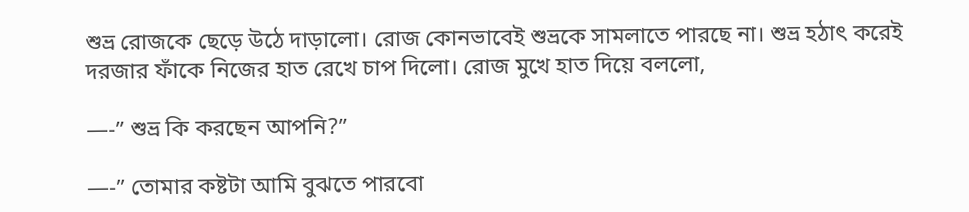শুভ্র রোজকে ছেড়ে উঠে দাড়ালো। রোজ কোনভাবেই শুভ্রকে সামলাতে পারছে না। শুভ্র হঠাৎ করেই দরজার ফাঁকে নিজের হাত রেখে চাপ দিলো। রোজ মুখে হাত দিয়ে বললো,

—-” শুভ্র কি করছেন আপনি?”

—-” তোমার কষ্টটা আমি বুঝতে পারবো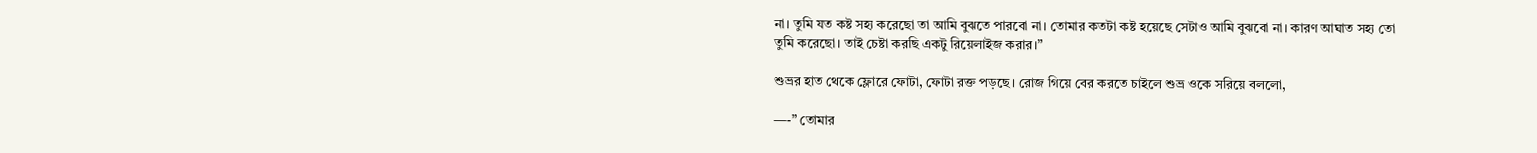না। তুমি যত কষ্ট সহ্য করেছো তা আমি বুঝতে পারবো না। তোমার কতটা কষ্ট হয়েছে সেটাও আমি বুঝবো না। কারণ আঘাত সহ্য তো তুমি করেছো। তাই চেষ্টা করছি একটু রিয়েলাইজ করার।”

শুভ্রর হাত থেকে ফ্লোরে ফোটা, ফোটা রক্ত পড়ছে। রোজ গিয়ে বের করতে চাইলে শুভ্র ওকে সরিয়ে বললো,

—-” তোমার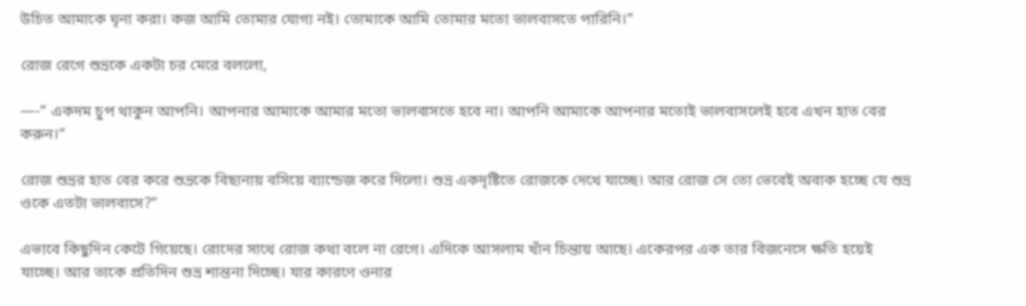উচিত আমাকে ঘৃনা করা। কজ আমি তোমার যোগ্য নই। তোমাকে আমি তোমার মতো ভালবাসতে পারিনি।”

রোজ রেগে শুভ্রকে একটা চর মেরে বললো,

—-” একদম চুপ থাকুন আপনি। আপনার আমাকে আমার মতো ভালবাসতে হবে না। আপনি আমাকে আপনার মতোই ভালবাসলেই হবে এখন হাত বের করুন।”

রোজ শুভ্রর হাত বের করে শুভ্রকে বিছানায় বসিয়ে ব্যান্ডেজ করে দিলো। শুভ্র একদৃষ্টিতে রোজকে দেখে যাচ্ছে। আর রোজ সে তো ভেবেই অবাক হচ্ছে যে শুভ্র ওকে এতটা ভালবাসে?”

এভাবে কিছুদিন কেটে গিয়েছে। রোদের সাথে রোজ কথা বলে না রেগে। এদিকে আসলাম খাঁন চিন্তায় আছে। একেরপর এক তার বিজনেসে ক্ষতি হয়েই যাচ্ছে। আর তাকে প্রতিদিন শুভ্র শান্তনা দিচ্ছে। যার কারণে ওনার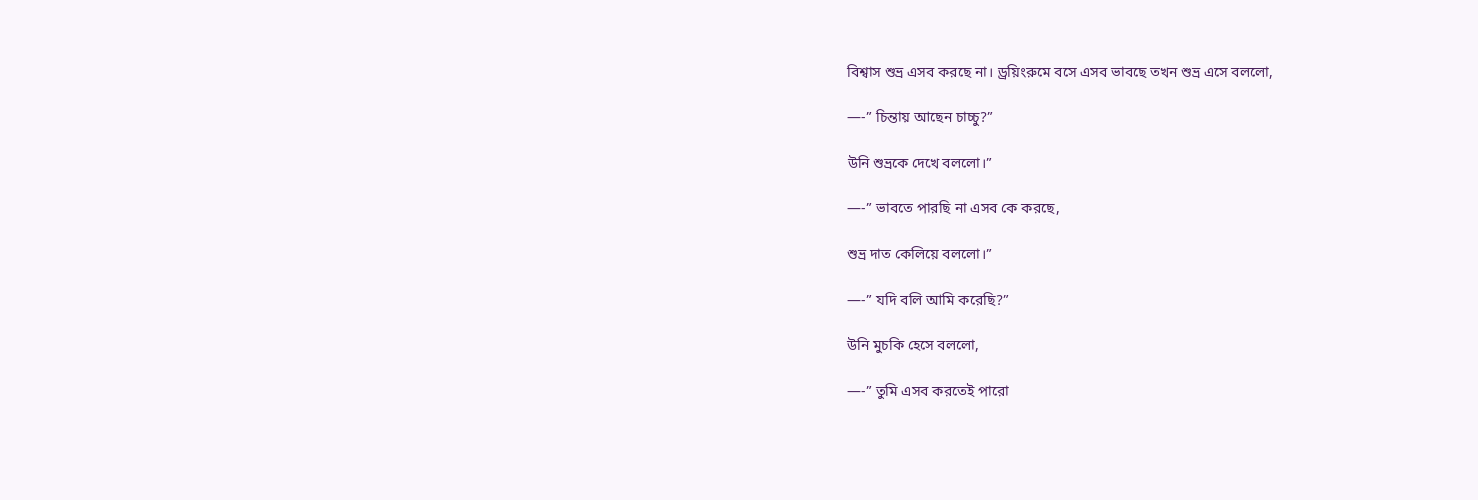বিশ্বাস শুভ্র এসব করছে না। ড্রয়িংরুমে বসে এসব ভাবছে তখন শুভ্র এসে বললো,

—-” চিন্তায় আছেন চাচ্চু?”

উনি শুভ্রকে দেখে বললো।”

—-” ভাবতে পারছি না এসব কে করছে,

শুভ্র দাত কেলিয়ে বললো।”

—-” যদি বলি আমি করেছি?”

উনি মুচকি হেসে বললো,

—-” তুমি এসব করতেই পারো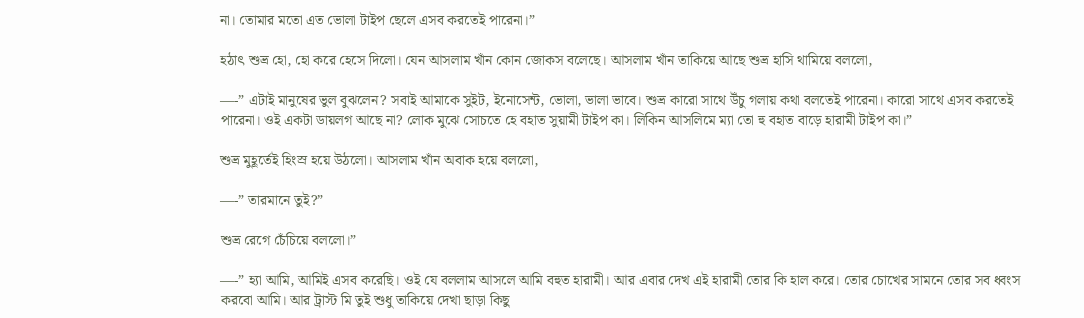না। তোমার মতো এত ভোলা টাইপ ছেলে এসব করতেই পারেনা।”

হঠাৎ শুভ্র হো, হো করে হেসে দিলো। যেন আসলাম খাঁন কোন জোকস বলেছে। আসলাম খাঁন তাকিয়ে আছে শুভ্র হাসি থামিয়ে বললো,

—-” এটাই মানুষের ভুল বুঝলেন? সবাই আমাকে সুইট, ইনোসেন্ট, ভোলা, ভালা ভাবে। শুভ্র কারো সাথে উঁচু গলায় কথা বলতেই পারেনা। কারো সাথে এসব করতেই পারেনা। ওই একটা ডায়লগ আছে না? লোক মুঝে সোচতে হে বহাত সুয়ামী টাইপ কা। লিকিন আসলিমে ম্যা তো হু বহাত বাড়ে হারামী টাইপ কা।”

শুভ্র মুহূর্তেই হিংস্র হয়ে উঠলো। আসলাম খাঁন অবাক হয়ে বললো,

—-” তারমানে তুই?”

শুভ্র রেগে চেঁচিয়ে বললো।”

—-” হ্যা আমি, আমিই এসব করেছি। ওই যে বললাম আসলে আমি বহুত হারামী। আর এবার দেখ এই হারামী তোর কি হাল করে। তোর চোখের সামনে তোর সব ধ্বংস করবো আমি। আর ট্রাস্ট মি তুই শুধু তাকিয়ে দেখা ছাড়া কিছু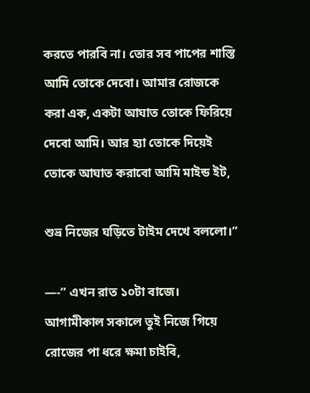করতে পারবি না। তোর সব পাপের শাস্তি আমি তোকে দেবো। আমার রোজকে করা এক, একটা আঘাত তোকে ফিরিয়ে দেবো আমি। আর হ্যা তোকে দিয়েই তোকে আঘাত করাবো আমি মাইন্ড ইট,

শুভ্র নিজের ঘড়িতে টাইম দেখে বললো।”

—-” এখন রাত ১০টা বাজে। আগামীকাল সকালে তুই নিজে গিয়ে রোজের পা ধরে ক্ষমা চাইবি,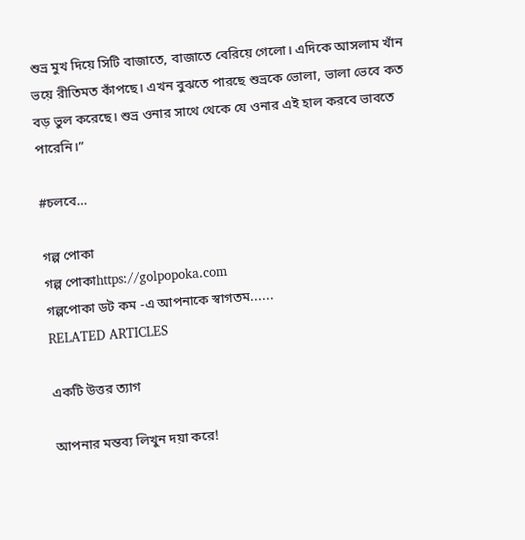শুভ্র মুখ দিয়ে সিটি বাজাতে, বাজাতে বেরিয়ে গেলো। এদিকে আসলাম খাঁন ভয়ে রীতিমত কাঁপছে। এখন বুঝতে পারছে শুভ্রকে ভোলা, ভালা ভেবে কত বড় ভুল করেছে। শুভ্র ওনার সাথে থেকে যে ওনার এই হাল করবে ভাবতে পারেনি।”

#চলবে…

গল্প পোকা
গল্প পোকাhttps://golpopoka.com
গল্পপোকা ডট কম -এ আপনাকে স্বাগতম......
RELATED ARTICLES

একটি উত্তর ত্যাগ

আপনার মন্তব্য লিখুন দয়া করে!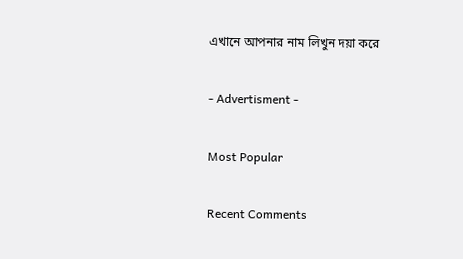এখানে আপনার নাম লিখুন দয়া করে

- Advertisment -

Most Popular

Recent Comments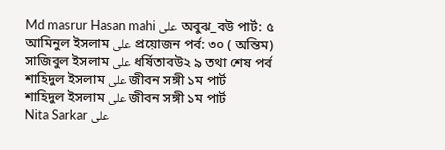Md masrur Hasan mahi على অবুঝ_বউ পার্ট: ৫
আমিনুল ইসলাম على প্রয়োজন পর্ব: ৩০ ( অন্তিম)
সাজিবুল ইসলাম على ধর্ষিতাবউ২ ৯ তথা শেষ পর্ব
শাহিদুল ইসলাম على জীবন সঙ্গী ১ম পার্ট
শাহিদুল ইসলাম على জীবন সঙ্গী ১ম পার্ট
Nita Sarkar على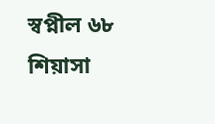স্বপ্নীল ৬৮
শিয়াসা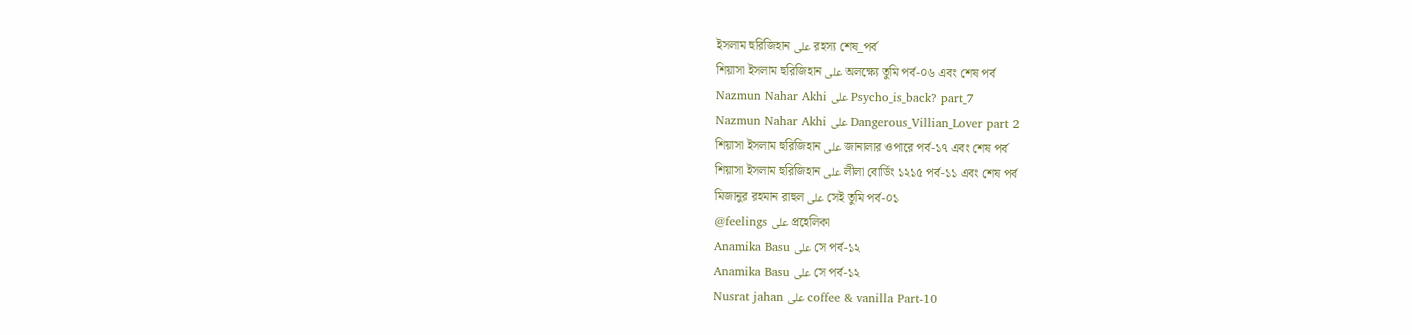ইসলাম হুরিজিহান على রহস্য শেষ_পর্ব
শিয়াসা ইসলাম হুরিজিহান على অলক্ষ্যে তুমি পর্ব-০৬ এবং শেষ পর্ব
Nazmun Nahar Akhi على Psycho_is_back? part_7
Nazmun Nahar Akhi على Dangerous_Villian_Lover part 2
শিয়াসা ইসলাম হুরিজিহান على জানালার ওপারে পর্ব-১৭ এবং শেষ পর্ব
শিয়াসা ইসলাম হুরিজিহান على লীলা বোর্ডিং ১২১৫ পর্ব-১১ এবং শেষ পর্ব
মিজানুর রহমান রাহুল على সেই তুমি পর্ব-০১
@feelings على প্রহেলিকা
Anamika Basu على সে পর্ব-১২
Anamika Basu على সে পর্ব-১২
Nusrat jahan على coffee & vanilla Part-10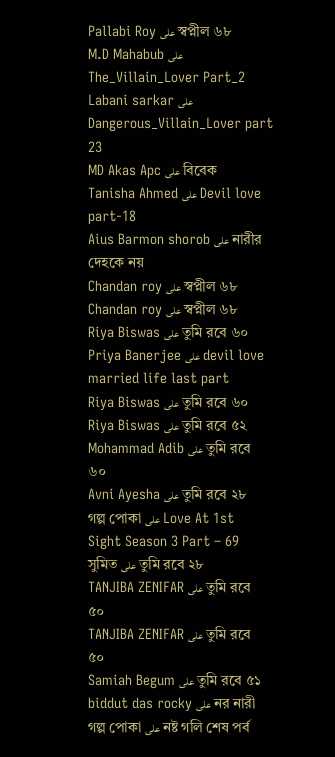Pallabi Roy على স্বপ্নীল ৬৮
M.D Mahabub على The_Villain_Lover Part_2
Labani sarkar على Dangerous_Villain_Lover part 23
MD Akas Apc على বিবেক
Tanisha Ahmed على Devil love part-18
Aius Barmon shorob على নারীর দেহকে নয়
Chandan roy على স্বপ্নীল ৬৮
Chandan roy على স্বপ্নীল ৬৮
Riya Biswas على তুমি রবে ৬০
Priya Banerjee على devil love married life last part
Riya Biswas على তুমি রবে ৬০
Riya Biswas على তুমি রবে ৫২
Mohammad Adib على তুমি রবে ৬০
Avni Ayesha على তুমি রবে ২৮
গল্প পোকা على Love At 1st Sight Season 3 Part – 69
সুমিত على তুমি রবে ২৮
TANJIBA ZENIFAR على তুমি রবে ৫০
TANJIBA ZENIFAR على তুমি রবে ৫০
Samiah Begum على তুমি রবে ৫১
biddut das rocky على নর নারী
গল্প পোকা على নষ্ট গলি শেষ পর্ব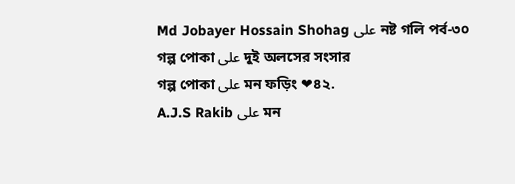Md Jobayer Hossain Shohag على নষ্ট গলি পর্ব-৩০
গল্প পোকা على দুই অলসের সংসার
গল্প পোকা على মন ফড়িং ❤৪২.
A.J.S Rakib على মন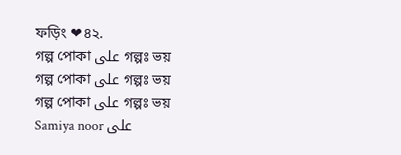ফড়িং ❤৪২.
গল্প পোকা على গল্পঃ ভয়
গল্প পোকা على গল্পঃ ভয়
গল্প পোকা على গল্পঃ ভয়
Samiya noor على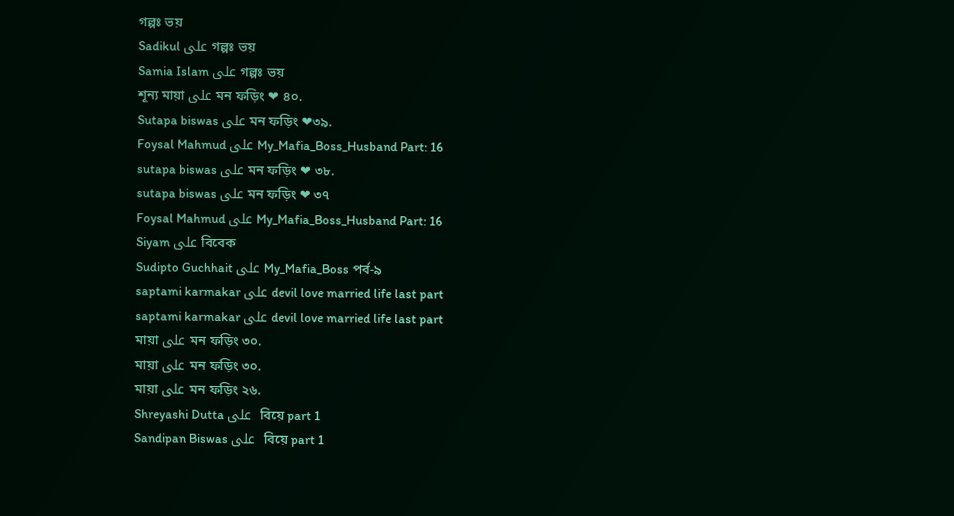গল্পঃ ভয়
Sadikul على গল্পঃ ভয়
Samia Islam على গল্পঃ ভয়
শূন্য মায়া على মন ফড়িং ❤ ৪০.
Sutapa biswas على মন ফড়িং ❤৩৯.
Foysal Mahmud على My_Mafia_Boss_Husband Part: 16
sutapa biswas على মন ফড়িং ❤ ৩৮.
sutapa biswas على মন ফড়িং ❤ ৩৭
Foysal Mahmud على My_Mafia_Boss_Husband Part: 16
Siyam على বিবেক
Sudipto Guchhait على My_Mafia_Boss পর্ব-৯
saptami karmakar على devil love married life last part
saptami karmakar على devil love married life last part
মায়া على মন ফড়িং ৩০.
মায়া على মন ফড়িং ৩০.
মায়া على মন ফড়িং ২৬.
Shreyashi Dutta على  বিয়ে part 1
Sandipan Biswas على  বিয়ে part 1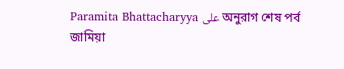Paramita Bhattacharyya على অনুরাগ শেষ পর্ব
জামিয়া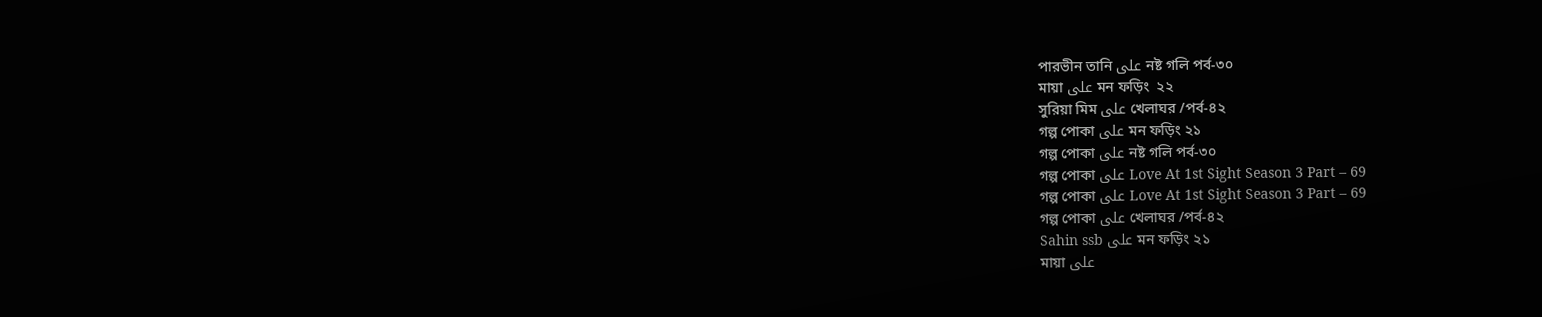পারভীন তানি على নষ্ট গলি পর্ব-৩০
মায়া على মন ফড়িং  ২২
সুরিয়া মিম على খেলাঘর /পর্ব-৪২
গল্প পোকা على মন ফড়িং ২১
গল্প পোকা على নষ্ট গলি পর্ব-৩০
গল্প পোকা على Love At 1st Sight Season 3 Part – 69
গল্প পোকা على Love At 1st Sight Season 3 Part – 69
গল্প পোকা على খেলাঘর /পর্ব-৪২
Sahin ssb على মন ফড়িং ২১
মায়া على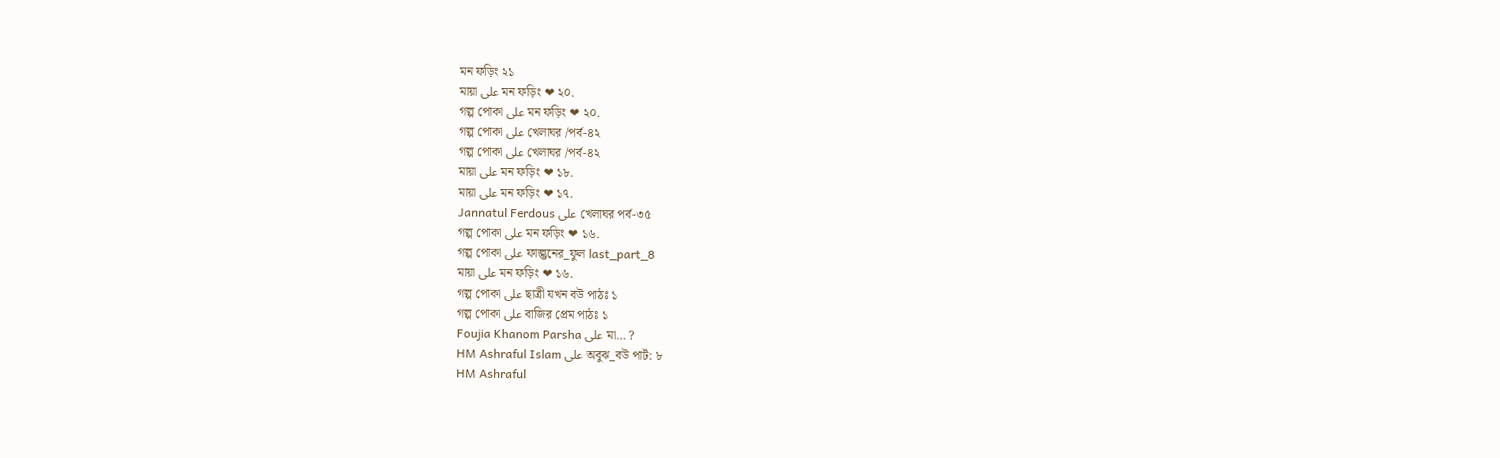মন ফড়িং ২১
মায়া على মন ফড়িং ❤ ২০.
গল্প পোকা على মন ফড়িং ❤ ২০.
গল্প পোকা على খেলাঘর /পর্ব-৪২
গল্প পোকা على খেলাঘর /পর্ব-৪২
মায়া على মন ফড়িং ❤ ১৮.
মায়া على মন ফড়িং ❤ ১৭.
Jannatul Ferdous على খেলাঘর পর্ব-৩৫
গল্প পোকা على মন ফড়িং ❤ ১৬.
গল্প পোকা على ফাল্গুনের_ফুল last_part_8
মায়া على মন ফড়িং ❤ ১৬.
গল্প পোকা على ছাত্রী যখন বউ পাঠঃ ১
গল্প পোকা على বাজির প্রেম পাঠঃ ১
Foujia Khanom Parsha على মা… ?
HM Ashraful Islam على অবুঝ_বউ পার্ট: ৮
HM Ashraful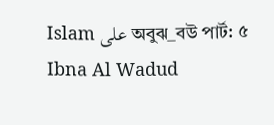Islam على অবুঝ_বউ পার্ট: ৫
Ibna Al Wadud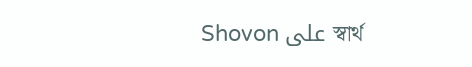Shovon على স্বার্থ